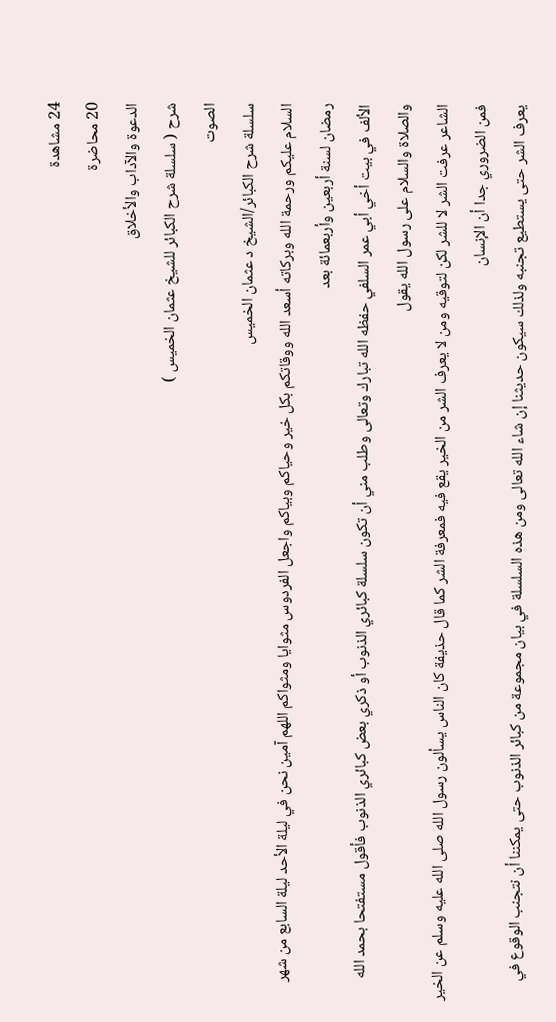24 مشاهدة
20 محاضرة
الدعوة والآداب والأخلاق
شرح ( سلسلة شرح الكبائر للشيخ عثمان الخميس )
الصوت
سلسلة شرح الكبائر/الشيخ د عثمان الخميس
السلام عليكم ورحمة الله وبركاته أسعد الله ووقاتكم بكل خير وحياكم وبياكم واجعل الفردوس مثوايا ومثواكم اللهم آمين نحن في ليلة الأحد ليلة السابع من شهر رمضان لسنة أربعين وأربعمائة بعد
الألف في بيت أخي أبي عمر السلفي حفظه الله تبارك وتعالى وطلب مني أن تكون سلسلة كبائري الذنوب أو ذكري بعض كبائري الذنوب فأقول مستفتحا بحمد الله والصلاة والسلام على رسول الله يقول
الشاعر عرفت الشر لا للشر لكن لتوقيه ومن لا يعرف الشر من الخير يقع فيه فمعرفة الشر كما قال حذيفة كان الناس يسألون رسول الله صلى الله عليه وسلم عن الخير فمن الضروري جدا أن الإنسان
يعرف الشر حتى يستطيع تجنبه ولذلك سيكون حديثنا إن شاء الله تعالى ومن هذه السلسلة في بيان مجموعة من كبائر الذنوب حتى يمكننا أن نتجنب الوقوع في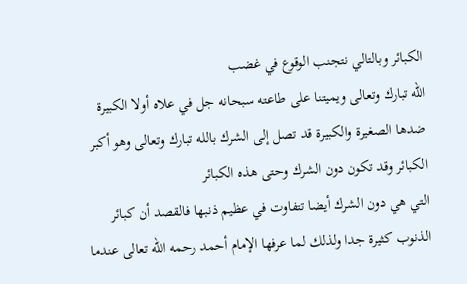الكبائر وبالتالي نتجنب الوقوع في غضب
الله تبارك وتعالى ويميتنا على طاعته سبحانه جل في علاه أولا الكبيرة ضدها الصغيرة والكبيرة قد تصل إلى الشرك بالله تبارك وتعالى وهو أكبر الكبائر وقد تكون دون الشرك وحتى هذه الكبائر
التي هي دون الشرك أيضا تتفاوت في عظيم ذنبها فالقصد أن كبائر الذنوب كثيرة جدا ولذلك لما عرفها الإمام أحمد رحمه الله تعالى عندما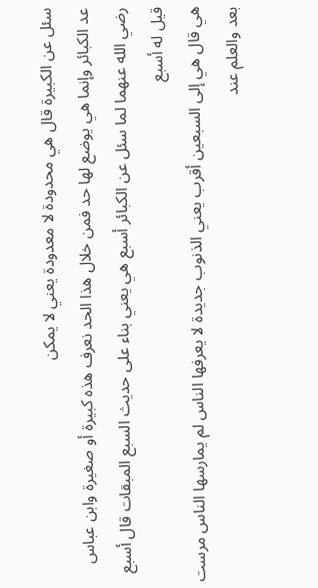سئل عن الكبيرة قال هي محدودة لا معدودة يعني لا يمكن
عد الكبائر وإنما هي يوضع لها حد فمن خلال هذا الحد نعرف هذه كبيرة أو صغيرة وابن عباس رضي الله عنهما لما سئل عن الكبائر أسبع هي يعني بناء على حديث السبع المبقات قال أسبع قيل له أسبع
هي قال هي إلى السبعين أقرب يعني الذنوب جديدة لا يعرفها الناس لم يمارسها الناس مرست بعد والعلم عند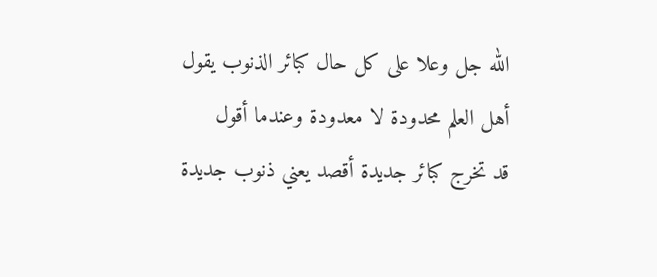الله جل وعلا على كل حال كبائر الذنوب يقول أهل العلم محدودة لا معدودة وعندما أقول
قد تخرج كبائر جديدة أقصد يعني ذنوب جديدة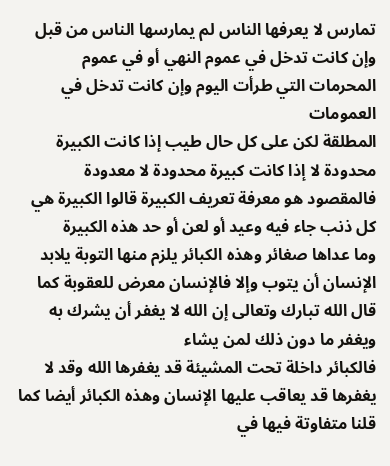تمارس لا يعرفها الناس لم يمارسها الناس من قبل وإن كانت تدخل في عموم النهي أو في عموم المحرمات التي طرأت اليوم وإن كانت تدخل في العمومات
المطلقة لكن على كل حال طيب إذا كانت الكبيرة محدودة لا إذا كانت كبيرة محدودة لا معدودة فالمقصود هو معرفة تعريف الكبيرة قالوا الكبيرة هي كل ذنب جاء فيه وعيد أو لعن أو حد هذه الكبيرة
وما عداها صغائر وهذه الكبائر يلزم منها التوبة يلابد الإنسان أن يتوب وإلا فالإنسان معرض للعقوبة كما قال الله تبارك وتعالى إن الله لا يغفر أن يشرك به ويغفر ما دون ذلك لمن يشاء
فالكبائر داخلة تحت المشيئة قد يغفرها الله وقد لا يغفرها قد يعاقب عليها الإنسان وهذه الكبائر أيضا كما قلنا متفاوتة فيها في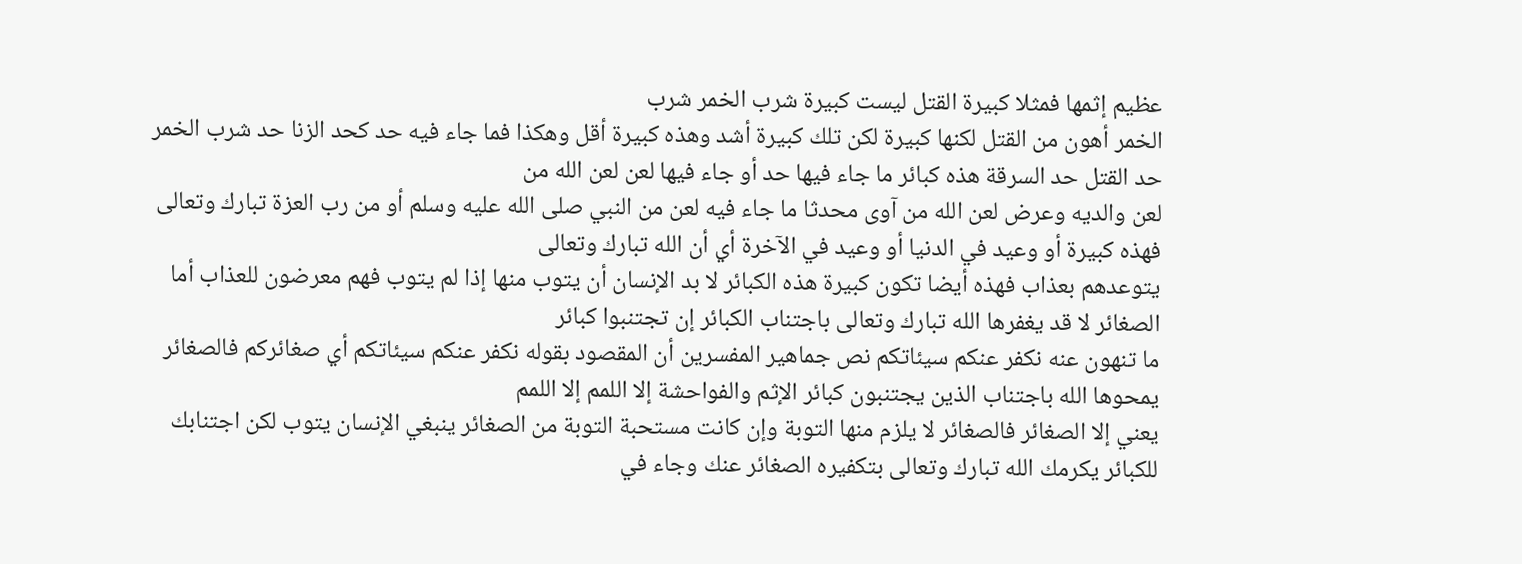عظيم إثمها فمثلا كبيرة القتل ليست كبيرة شرب الخمر شرب
الخمر أهون من القتل لكنها كبيرة لكن تلك كبيرة أشد وهذه كبيرة أقل وهكذا فما جاء فيه حد كحد الزنا حد شرب الخمر حد القتل حد السرقة هذه كبائر ما جاء فيها حد أو جاء فيها لعن لعن الله من
لعن والديه وعرض لعن الله من آوى محدثا ما جاء فيه لعن من النبي صلى الله عليه وسلم أو من رب العزة تبارك وتعالى فهذه كبيرة أو وعيد في الدنيا أو وعيد في الآخرة أي أن الله تبارك وتعالى
يتوعدهم بعذاب فهذه أيضا تكون كبيرة هذه الكبائر لا بد الإنسان أن يتوب منها إذا لم يتوب فهم معرضون للعذاب أما الصغائر لا قد يغفرها الله تبارك وتعالى باجتناب الكبائر إن تجتنبوا كبائر
ما تنهون عنه نكفر عنكم سيئاتكم نص جماهير المفسرين أن المقصود بقوله نكفر عنكم سيئاتكم أي صغائركم فالصغائر يمحوها الله باجتناب الذين يجتنبون كبائر الإثم والفواحشة إلا اللمم إلا اللمم
يعني إلا الصغائر فالصغائر لا يلزم منها التوبة وإن كانت مستحبة التوبة من الصغائر ينبغي الإنسان يتوب لكن اجتنابك للكبائر يكرمك الله تبارك وتعالى بتكفيره الصغائر عنك وجاء في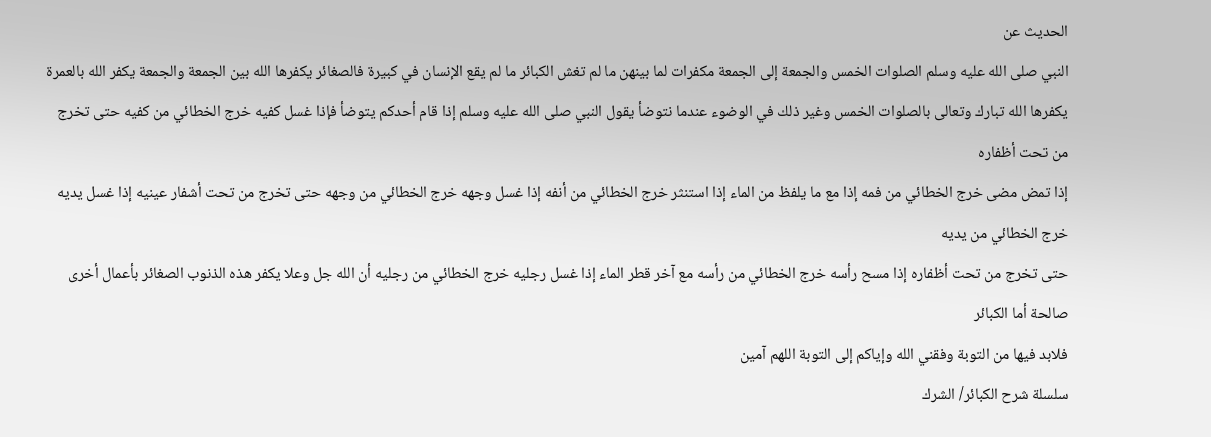الحديث عن
النبي صلى الله عليه وسلم الصلوات الخمس والجمعة إلى الجمعة مكفرات لما بينهن ما لم تغش الكبائر ما لم يقع الإنسان في كبيرة فالصغائر يكفرها الله بين الجمعة والجمعة يكفر الله بالعمرة
يكفرها الله تبارك وتعالى بالصلوات الخمس وغير ذلك في الوضوء عندما نتوضأ يقول النبي صلى الله عليه وسلم إذا قام أحدكم يتوضأ فإذا غسل كفيه خرج الخطائي من كفيه حتى تخرج من تحت أظفاره
إذا تمض مضى خرج الخطائي من فمه إذا مع ما يلفظ من الماء إذا استنثر خرج الخطائي من أنفه إذا غسل وجهه خرج الخطائي من وجهه حتى تخرج من تحت أشفار عينيه إذا غسل يديه خرج الخطائي من يديه
حتى تخرج من تحت أظفاره إذا مسح رأسه خرج الخطائي من رأسه مع آخر قطر الماء إذا غسل رجليه خرج الخطائي من رجليه أن الله جل وعلا يكفر هذه الذنوب الصغائر بأعمال أخرى صالحة أما الكبائر
فلابد فيها من التوبة وفقني الله وإياكم إلى التوبة اللهم آمين
سلسلة شرح الكبائر/ الشرك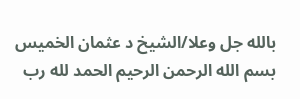بالله جل وعلا/الشيخ د عثمان الخميس
بسم الله الرحمن الرحيم الحمد لله رب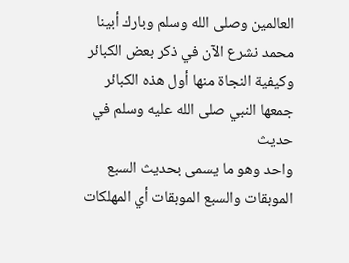العالمين وصلى الله وسلم وبارك أبينا محمد نشرع الآن في ذكر بعض الكبائر وكيفية النجاة منها أول هذه الكبائر جمعها النبي صلى الله عليه وسلم في حديث
واحد وهو ما يسمى بحديث السبع الموبقات والسبع الموبقات أي المهلكات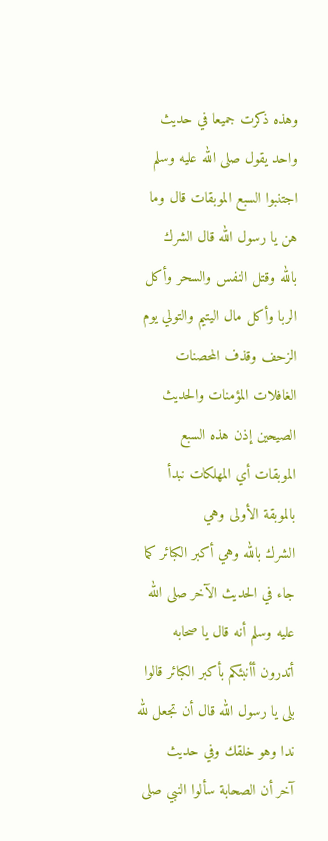وهذه ذكرت جميعا في حديث واحد يقول صلى الله عليه وسلم اجتنبوا السبع الموبقات قال وما هن يا رسول الله قال الشرك
بالله وقتل النفس والسحر وأكل الربا وأكل مال اليتيم والتولي يوم الزحف وقذف المحصنات الغافلات المؤمنات والحديث الصيحين إذن هذه السبع الموبقات أي المهلكات نبدأ بالموبقة الأولى وهي
الشرك بالله وهي أكبر الكبائر كما جاء في الحديث الآخر صلى الله عليه وسلم أنه قال يا صحابه أتدرون أأنبئكم بأكبر الكبائر قالوا بلى يا رسول الله قال أن تجعل لله ندا وهو خلقك وفي حديث
آخر أن الصحابة سألوا النبي صلى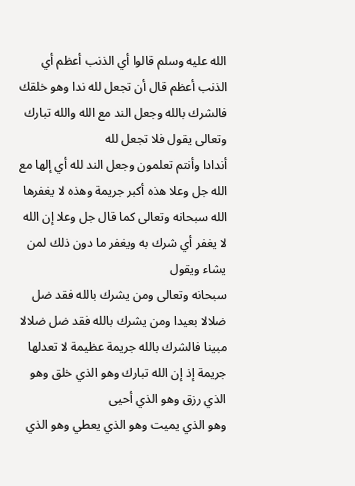الله عليه وسلم قالوا أي الذنب أعظم أي الذنب أعظم قال أن تجعل لله ندا وهو خلقك فالشرك بالله وجعل الند مع الله والله تبارك وتعالى يقول فلا تجعل لله
أندادا وأنتم تعلمون وجعل الند لله أي إلها مع الله جل وعلا هذه أكبر جريمة وهذه لا يغفرها الله سبحانه وتعالى كما قال جل وعلا إن الله لا يغفر أي شرك به ويغفر ما دون ذلك لمن يشاء ويقول
سبحانه وتعالى ومن يشرك بالله فقد ضل ضلالا بعيدا ومن يشرك بالله فقد ضل ضلالا مبينا فالشرك بالله جريمة عظيمة لا تعدلها جريمة إذ إن الله تبارك وهو الذي خلق وهو الذي رزق وهو الذي أحيى
وهو الذي يميت وهو الذي يعطي وهو الذي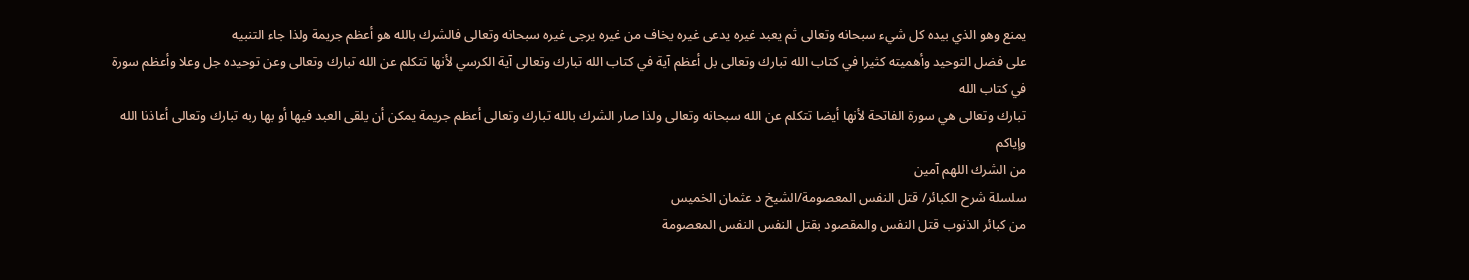يمنع وهو الذي بيده كل شيء سبحانه وتعالى ثم يعبد غيره يدعى غيره يخاف من غيره يرجى غيره سبحانه وتعالى فالشرك بالله هو أعظم جريمة ولذا جاء التنبيه
على فضل التوحيد وأهميته كثيرا في كتاب الله تبارك وتعالى بل أعظم آية في كتاب الله تبارك وتعالى آية الكرسي لأنها تتكلم عن الله تبارك وتعالى وعن توحيده جل وعلا وأعظم سورة في كتاب الله
تبارك وتعالى هي سورة الفاتحة لأنها أيضا تتكلم عن الله سبحانه وتعالى ولذا صار الشرك بالله تبارك وتعالى أعظم جريمة يمكن أن يلقى العبد فيها أو بها ربه تبارك وتعالى أعاذنا الله وإياكم
من الشرك اللهم آمين
سلسلة شرح الكبائر/ قتل النفس المعصومة/الشيخ د عثمان الخميس
من كبائر الذنوب قتل النفس والمقصود بقتل النفس النفس المعصومة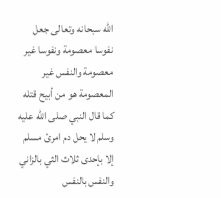الله سبحانه وتعالى جعل نفوسا معصومة ونفوسا غير معصومة والنفس غير المعصومة هو من أبيح قتله كما قال النبي صلى الله عليه
وسلم لا يحل دم امرئ مسلم إلا بإحدى ثلاث الثي بالزاني والنفس بالنفس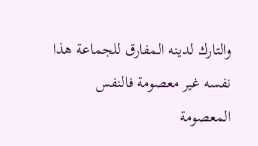والتارك لدينه المفارق للجماعة هذا نفسه غير معصومة فالنفس المعصومة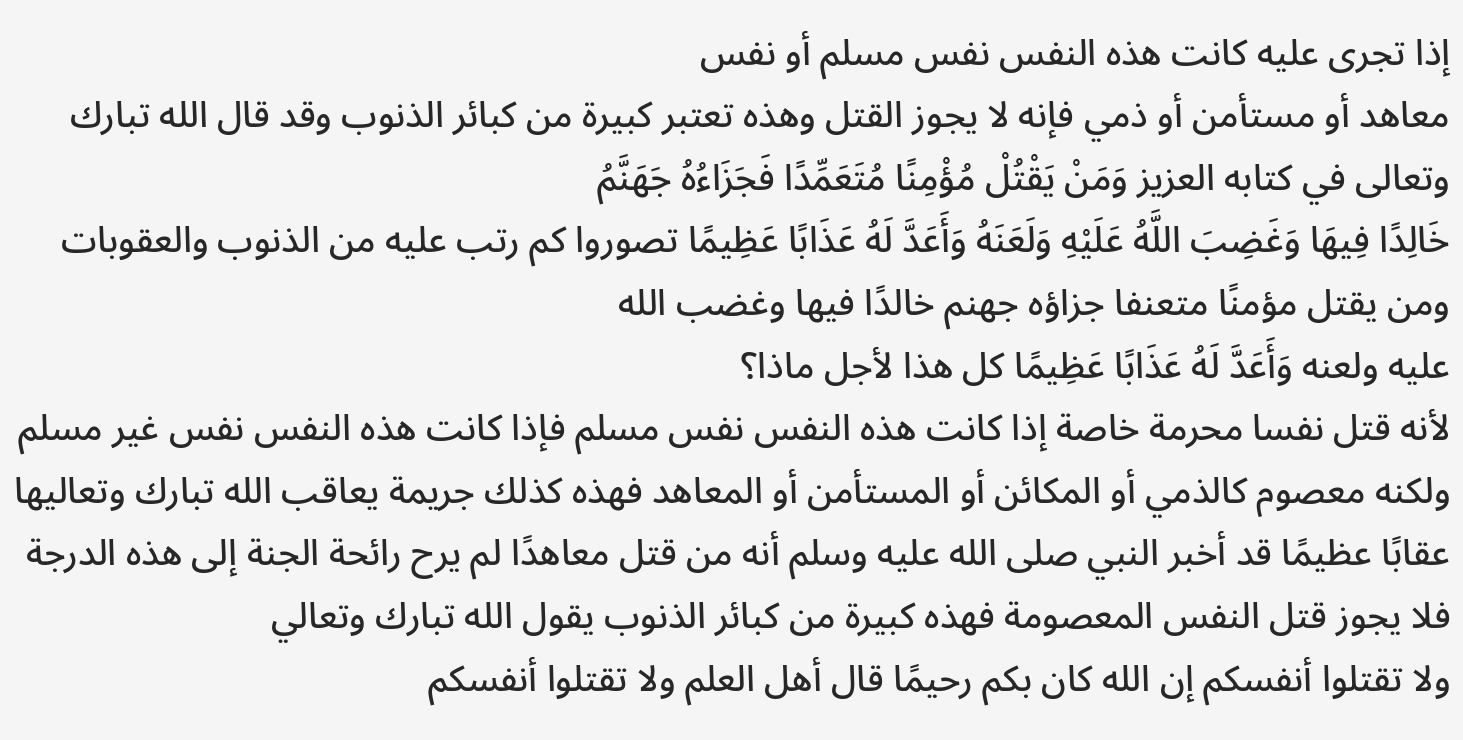إذا تجرى عليه كانت هذه النفس نفس مسلم أو نفس
معاهد أو مستأمن أو ذمي فإنه لا يجوز القتل وهذه تعتبر كبيرة من كبائر الذنوب وقد قال الله تبارك وتعالى في كتابه العزيز وَمَنْ يَقْتُلْ مُؤْمِنًا مُتَعَمِّدًا فَجَزَاءُهُ جَهَنَّمُ
خَالِدًا فِيهَا وَغَضِبَ اللَّهُ عَلَيْهِ وَلَعَنَهُ وَأَعَدَّ لَهُ عَذَابًا عَظِيمًا تصوروا كم رتب عليه من الذنوب والعقوبات ومن يقتل مؤمنًا متعنفا جزاؤه جهنم خالدًا فيها وغضب الله
عليه ولعنه وَأَعَدَّ لَهُ عَذَابًا عَظِيمًا كل هذا لأجل ماذا؟
لأنه قتل نفسا محرمة خاصة إذا كانت هذه النفس نفس مسلم فإذا كانت هذه النفس نفس غير مسلم ولكنه معصوم كالذمي أو المكائن أو المستأمن أو المعاهد فهذه كذلك جريمة يعاقب الله تبارك وتعاليها
عقابًا عظيمًا قد أخبر النبي صلى الله عليه وسلم أنه من قتل معاهدًا لم يرح رائحة الجنة إلى هذه الدرجة فلا يجوز قتل النفس المعصومة فهذه كبيرة من كبائر الذنوب يقول الله تبارك وتعالي
ولا تقتلوا أنفسكم إن الله كان بكم رحيمًا قال أهل العلم ولا تقتلوا أنفسكم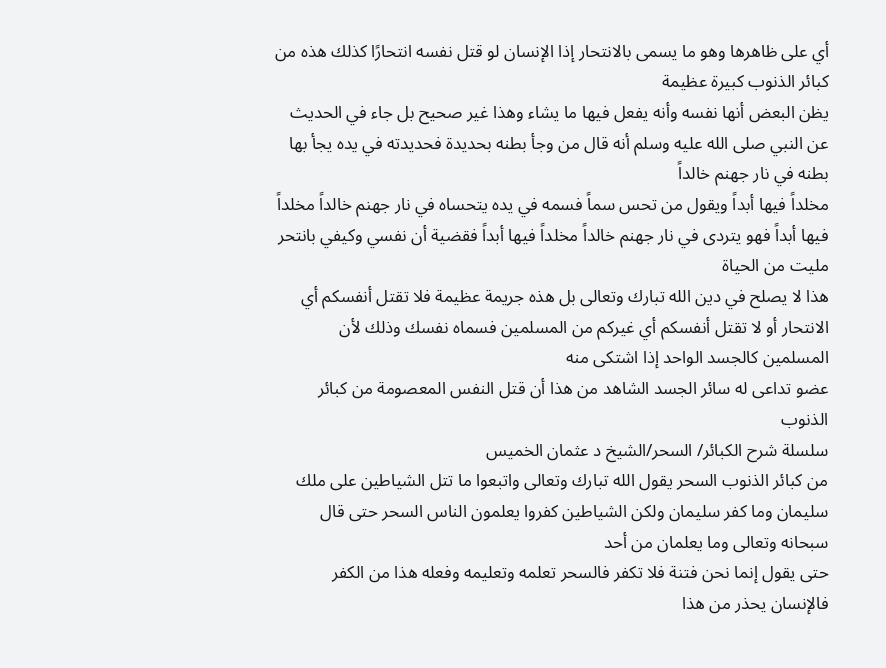أي على ظاهرها وهو ما يسمى بالانتحار إذا الإنسان لو قتل نفسه انتحارًا كذلك هذه من كبائر الذنوب كبيرة عظيمة
يظن البعض أنها نفسه وأنه يفعل فيها ما يشاء وهذا غير صحيح بل جاء في الحديث عن النبي صلى الله عليه وسلم أنه قال من وجأ بطنه بحديدة فحديدته في يده يجأ بها بطنه في نار جهنم خالداً
مخلداً فيها أبداً ويقول من تحس سماً فسمه في يده يتحساه في نار جهنم خالداً مخلداً فيها أبداً فهو يتردى في نار جهنم خالداً مخلداً فيها أبداً فقضية أن نفسي وكيفي بانتحر مليت من الحياة
هذا لا يصلح في دين الله تبارك وتعالى بل هذه جريمة عظيمة فلا تقتل أنفسكم أي الانتحار أو لا تقتل أنفسكم أي غيركم من المسلمين فسماه نفسك وذلك لأن المسلمين كالجسد الواحد إذا اشتكى منه
عضو تداعى له سائر الجسد الشاهد من هذا أن قتل النفس المعصومة من كبائر الذنوب
سلسلة شرح الكبائر/ السحر/الشيخ د عثمان الخميس
من كبائر الذنوب السحر يقول الله تبارك وتعالى واتبعوا ما تتل الشياطين على ملك سليمان وما كفر سليمان ولكن الشياطين كفروا يعلمون الناس السحر حتى قال سبحانه وتعالى وما يعلمان من أحد
حتى يقول إنما نحن فتنة فلا تكفر فالسحر تعلمه وتعليمه وفعله هذا من الكفر فالإنسان يحذر من هذا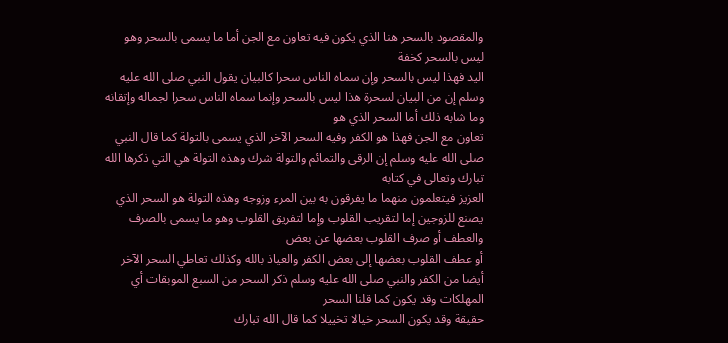والمقصود بالسحر هنا الذي يكون فيه تعاون مع الجن أما ما يسمى بالسحر وهو ليس بالسحر كخفة
اليد فهذا ليس بالسحر وإن سماه الناس سحرا كالبيان يقول النبي صلى الله عليه وسلم إن من البيان لسحرة هذا ليس بالسحر وإنما سماه الناس سحرا لجماله وإتقانه وما شابه ذلك أما السحر الذي هو
تعاون مع الجن فهذا هو الكفر وفيه السحر الآخر الذي يسمى بالتولة كما قال النبي صلى الله عليه وسلم إن الرقى والتمائم والتولة شرك وهذه التولة هي التي ذكرها الله تبارك وتعالى في كتابه
العزيز فيتعلمون منهما ما يفرقون به بين المرء وزوجه وهذه التولة هو السحر الذي يصنع للزوجين إما لتقريب القلوب وإما لتفريق القلوب وهو ما يسمى بالصرف والعطف أو صرف القلوب بعضها عن بعض
أو عطف القلوب بعضها إلى بعض الكفر والعياذ بالله وكذلك تعاطي السحر الآخر أيضا من الكفر والنبي صلى الله عليه وسلم ذكر السحر من السبع الموبقات أي المهلكات وقد يكون كما قلنا السحر
حقيقة وقد يكون السحر خيالا تخييلا كما قال الله تبارك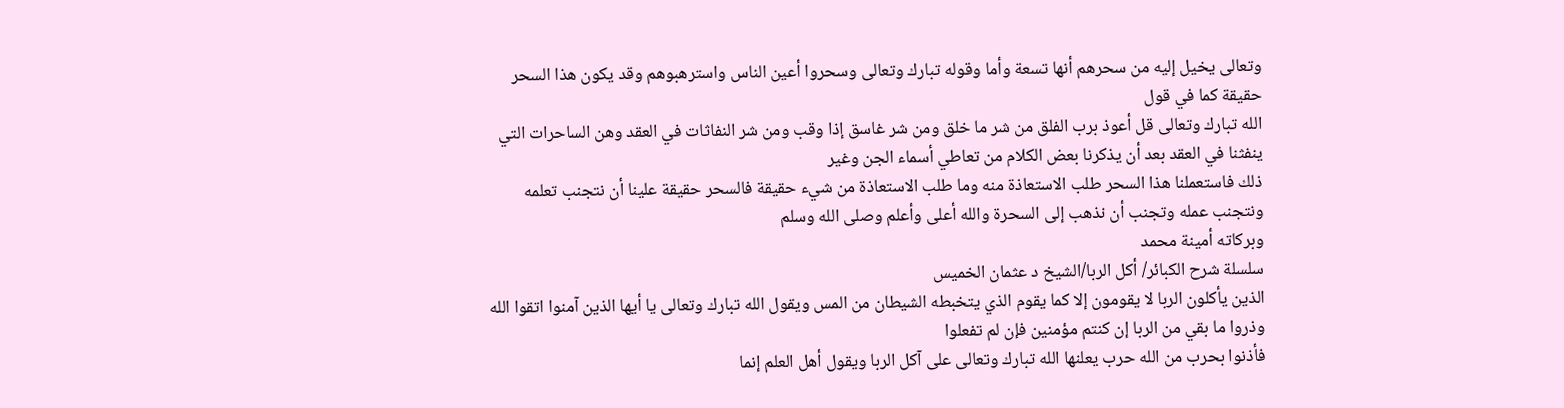وتعالى يخيل إليه من سحرهم أنها تسعة وأما وقوله تبارك وتعالى وسحروا أعين الناس واسترهبوهم وقد يكون هذا السحر حقيقة كما في قول
الله تبارك وتعالى قل أعوذ برب الفلق من شر ما خلق ومن شر غاسق إذا وقب ومن شر النفاثات في العقد وهن الساحرات التي ينفثنا في العقد بعد أن يذكرنا بعض الكلام من تعاطي أسماء الجن وغير
ذلك فاستعملنا هذا السحر طلب الاستعاذة منه وما طلب الاستعاذة من شيء حقيقة فالسحر حقيقة علينا أن نتجنب تعلمه ونتجنب عمله وتجنب أن نذهب إلى السحرة والله أعلى وأعلم وصلى الله وسلم
وبركاته أمينة محمد
سلسلة شرح الكبائر/ أكل الربا/الشيخ د عثمان الخميس
الذين يأكلون الربا لا يقومون إلا كما يقوم الذي يتخبطه الشيطان من المس ويقول الله تبارك وتعالى يا أيها الذين آمنوا اتقوا الله وذروا ما بقي من الربا إن كنتم مؤمنين فإن لم تفعلوا
فأذنوا بحرب من الله حرب يعلنها الله تبارك وتعالى على آكل الربا ويقول أهل العلم إنما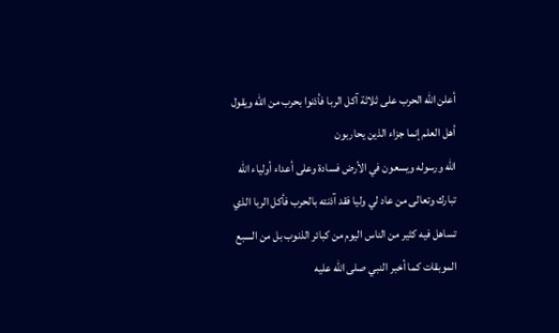أعلن الله الحرب على ثلاثة آكل الربا فأذنوا بحرب من الله ويقول أهل العلم إنما جزاء الذين يحاربون
الله ورسوله ويسعون في الأرض فسادة وعلى أعداء أولياء الله تبارك وتعالى من عاد لي وليا فقد آذنته بالحرب فأكل الربا الذي تساهل فيه كثير من الناس اليوم من كبائر الذنوب بل من السبع
الموبقات كما أخبر النبي صلى الله عليه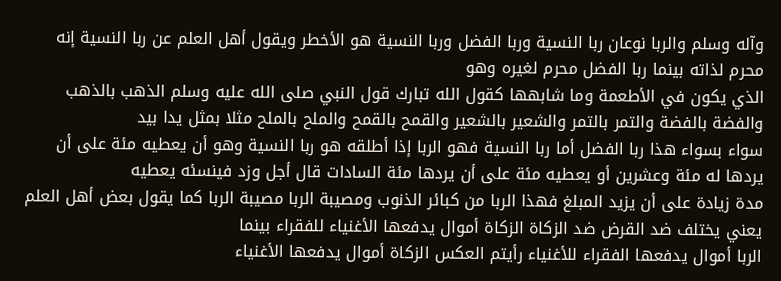وآله وسلم والربا نوعان ربا النسية وربا الفضل وربا النسية هو الأخطر ويقول أهل العلم عن ربا النسية إنه محرم لذاته بينما ربا الفضل محرم لغيره وهو
الذي يكون في الأطعمة وما شابهها كقول الله تبارك قول النبي صلى الله عليه وسلم الذهب بالذهب والفضة بالفضة والتمر بالتمر والشعير بالشعير والقمح بالقمح والملح بالملح مثلا بمثل يدا بيد
سواء بسواء هذا ربا الفضل أما ربا النسية فهو الربا إذا أطلقه هو ربا النسية وهو أن يعطيه مئة على أن يردها له مئة وعشرين أو يعطيه مئة على أن يردها مئة السادات قال أجل وزد فينسئه يعطيه
مدة زيادة على أن يزيد المبلغ فهذا الربا من كبائر الذنوب ومصيبة الربا مصيبة الربا كما يقول بعض أهل العلم يعني يختلف ضد القرض ضد الزكاة الزكاة أموال يدفعها الأغنياء للفقراء بينما
الربا أموال يدفعها الفقراء للأغنياء رأيتم العكس الزكاة أموال يدفعها الأغنياء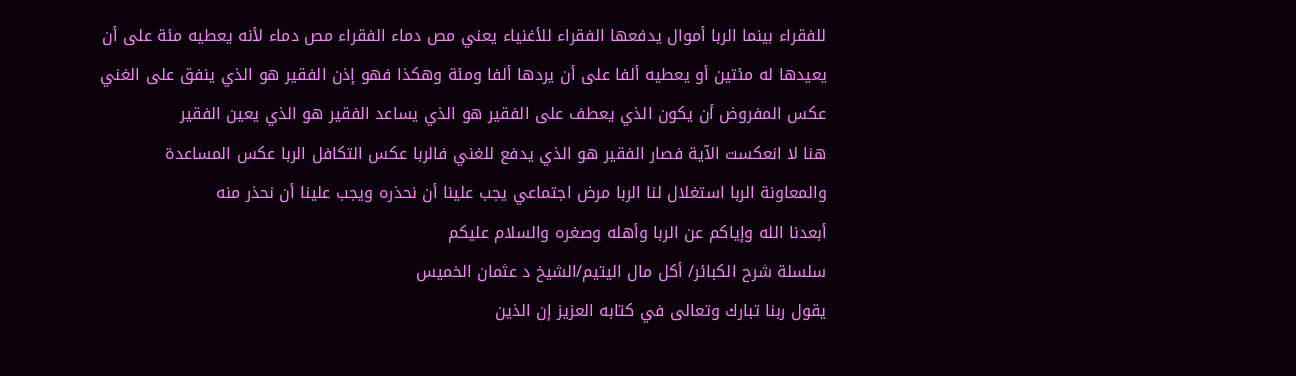للفقراء بينما الربا أموال يدفعها الفقراء للأغنياء يعني مص دماء الفقراء مص دماء لأنه يعطيه مئة على أن
يعيدها له مئتين أو يعطيه ألفا على أن يردها ألفا ومئة وهكذا فهو إذن الفقير هو الذي ينفق على الغني عكس المفروض أن يكون الذي يعطف على الفقير هو الذي يساعد الفقير هو الذي يعين الفقير
هنا لا انعكست الآية فصار الفقير هو الذي يدفع للغني فالربا عكس التكافل الربا عكس المساعدة والمعاونة الربا استغلال لنا الربا مرض اجتماعي يجب علينا أن نحذره ويجب علينا أن نحذر منه
أبعدنا الله وإياكم عن الربا وأهله وصغره والسلام عليكم
سلسلة شرح الكبائر/ أكل مال اليتيم/الشيخ د عثمان الخميس
يقول ربنا تبارك وتعالى في كتابه العزيز إن الذين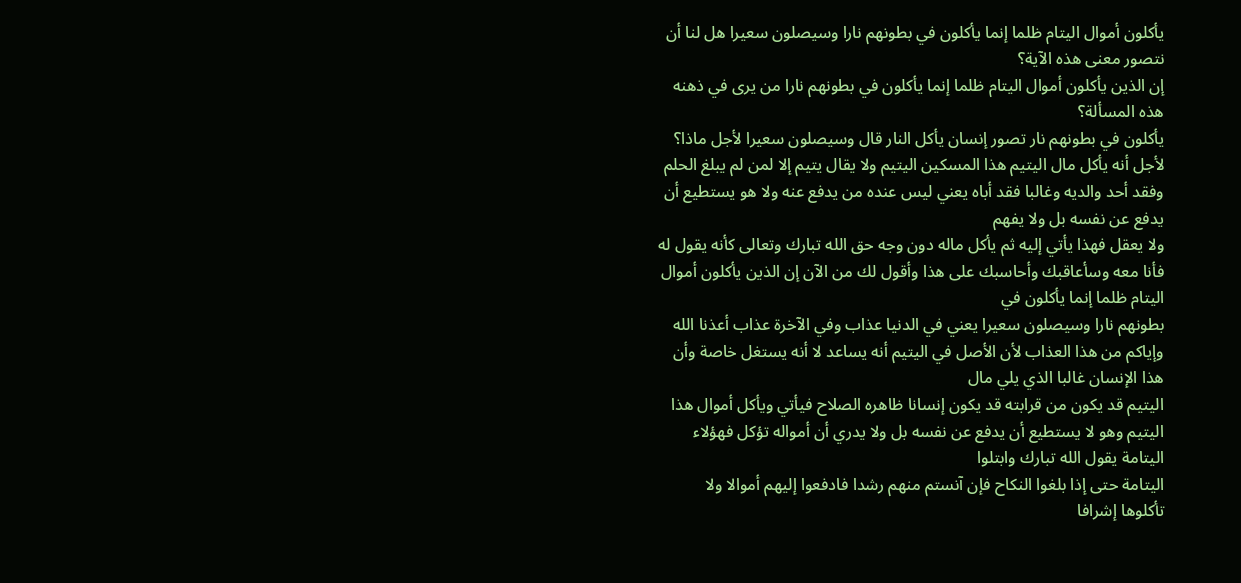يأكلون أموال اليتام ظلما إنما يأكلون في بطونهم نارا وسيصلون سعيرا هل لنا أن نتصور معنى هذه الآية؟
إن الذين يأكلون أموال اليتام ظلما إنما يأكلون في بطونهم نارا من يرى في ذهنه هذه المسألة؟
يأكلون في بطونهم نار تصور إنسان يأكل النار قال وسيصلون سعيرا لأجل ماذا؟
لأجل أنه يأكل مال اليتيم هذا المسكين اليتيم ولا يقال يتيم إلا لمن لم يبلغ الحلم وفقد أحد والديه وغالبا فقد أباه يعني ليس عنده من يدفع عنه ولا هو يستطيع أن يدفع عن نفسه بل ولا يفهم
ولا يعقل فهذا يأتي إليه ثم يأكل ماله دون وجه حق الله تبارك وتعالى كأنه يقول له فأنا معه وسأعاقبك وأحاسبك على هذا وأقول لك من الآن إن الذين يأكلون أموال اليتام ظلما إنما يأكلون في
بطونهم نارا وسيصلون سعيرا يعني في الدنيا عذاب وفي الآخرة عذاب أعذنا الله وإياكم من هذا العذاب لأن الأصل في اليتيم أنه يساعد لا أنه يستغل خاصة وأن هذا الإنسان غالبا الذي يلي مال
اليتيم قد يكون من قرابته قد يكون إنسانا ظاهره الصلاح فيأتي ويأكل أموال هذا اليتيم وهو لا يستطيع أن يدفع عن نفسه بل ولا يدري أن أمواله تؤكل فهؤلاء اليتامة يقول الله تبارك وابتلوا
اليتامة حتى إذا بلغوا النكاح فإن آنستم منهم رشدا فادفعوا إليهم أموالا ولا تأكلوها إشرافا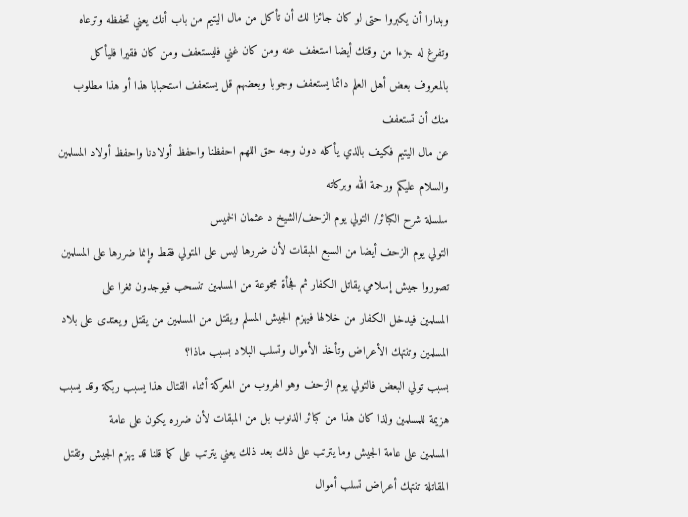وبدارا أن يكبروا حتى لو كان جائزا لك أن تأكل من مال اليتيم من باب أنك يعني تحفظه وترعاه
وتفرغ له جزءا من وقتك أيضا استعفف عنه ومن كان غني فليستعفف ومن كان فقيرا فليأكل بالمعروف بعض أهل العلم دائما يستعفف وجوبا وبعضهم قل يستعفف استحبابا هذا أو هذا مطلوب منك أن تستعفف
عن مال اليتيم فكيف بالذي يأكله دون وجه حق اللهم احفظنا واحفظ أولادنا واحفظ أولاد المسلمين والسلام عليكم ورحمة الله وبركاته
سلسلة شرح الكبائر/ التولي يوم الزحف/الشيخ د عثمان الخميس
التولي يوم الزحف أيضا من السبع المبقات لأن ضررها ليس على المتولي فقط وإنما ضررها على المسلمين تصوروا جيش إسلامي يقاتل الكفار ثم فجأة مجموعة من المسلمين تنسحب فيوجدون ثغرا على
المسلمين فيدخل الكفار من خلالها فيهزم الجيش المسلم ويقتل من المسلمين من يقتل ويعتدى على بلاد المسلمين وتنتهك الأعراض وتأخذ الأموال وتسلب البلاد بسبب ماذا؟
بسبب تولي البعض فالتولي يوم الزحف وهو الهروب من المعركة أثناء القتال هذا يسبب ربكة وقد يسبب هزيمة للمسلمين ولذا كان هذا من كبائر الذنوب بل من المبقات لأن ضرره يكون على عامة
المسلمين على عامة الجيش وما يترتب على ذلك بعد ذلك يعني يترتب على كما قلنا قد يهزم الجيش وتقتل المقاتلة تنتهك أعراض تسلب أموال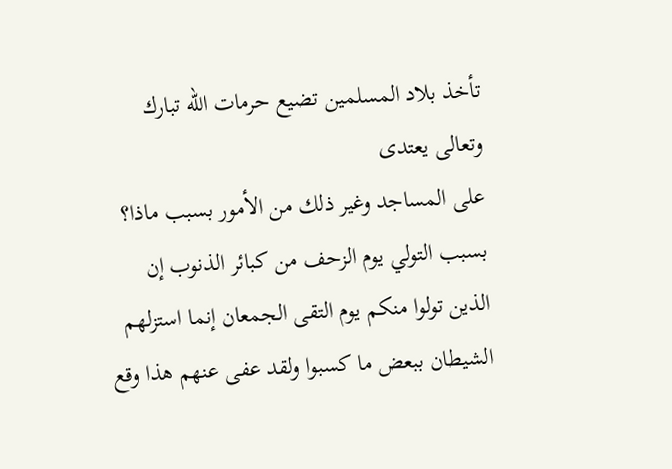تأخذ بلاد المسلمين تضيع حرمات الله تبارك وتعالى يعتدى
على المساجد وغير ذلك من الأمور بسبب ماذا؟
بسبب التولي يوم الزحف من كبائر الذنوب إن الذين تولوا منكم يوم التقى الجمعان إنما استزلهم الشيطان ببعض ما كسبوا ولقد عفى عنهم هذا وقع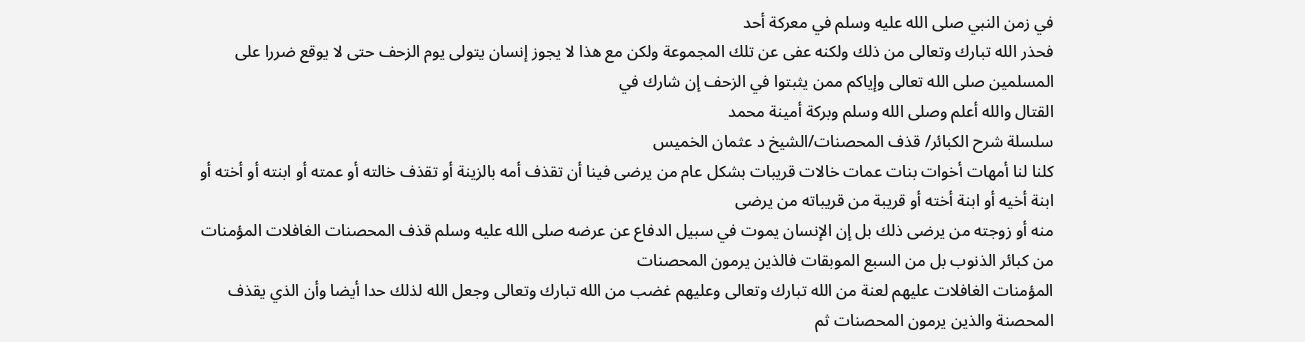في زمن النبي صلى الله عليه وسلم في معركة أحد
فحذر الله تبارك وتعالى من ذلك ولكنه عفى عن تلك المجموعة ولكن مع هذا لا يجوز إنسان يتولى يوم الزحف حتى لا يوقع ضررا على المسلمين صلى الله تعالى وإياكم ممن يثبتوا في الزحف إن شارك في
القتال والله أعلم وصلى الله وسلم وبركة أمينة محمد
سلسلة شرح الكبائر/ قذف المحصنات/الشيخ د عثمان الخميس
كلنا لنا أمهات أخوات بنات عمات خالات قريبات بشكل عام من يرضى فينا أن تقذف أمه بالزينة أو تقذف خالته أو عمته أو ابنته أو أخته أو ابنة أخيه أو ابنة أخته أو قريبة من قريباته من يرضى
منه أو زوجته من يرضى ذلك بل إن الإنسان يموت في سبيل الدفاع عن عرضه صلى الله عليه وسلم قذف المحصنات الغافلات المؤمنات من كبائر الذنوب بل من السبع الموبقات فالذين يرمون المحصنات
المؤمنات الغافلات عليهم لعنة من الله تبارك وتعالى وعليهم غضب من الله تبارك وتعالى وجعل الله لذلك حدا أيضا وأن الذي يقذف المحصنة والذين يرمون المحصنات ثم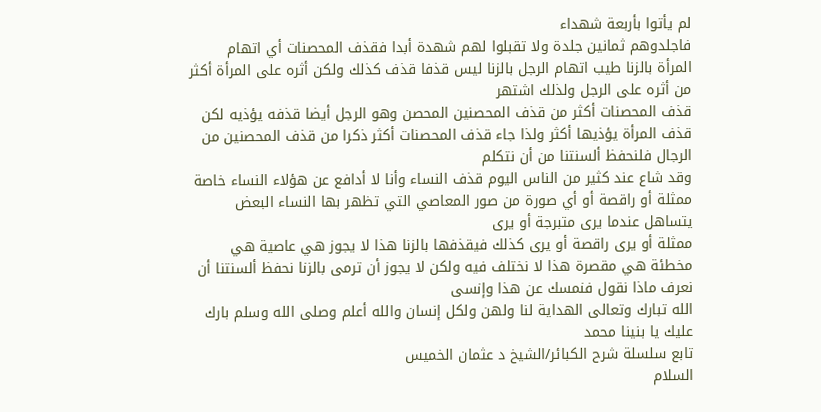لم يأتوا بأربعة شهداء
فاجلدوهم ثمانين جلدة ولا تقبلوا لهم شهدة أبدا فقذف المحصنات أي اتهام المرأة بالزنا طيب اتهام الرجل بالزنا ليس قذفا قذف كذلك ولكن أثره على المرأة أكثر من أثره على الرجل ولذلك اشتهر
قذف المحصنات أكثر من قذف المحصنين المحصن وهو الرجل أيضا قذفه يؤذيه لكن قذف المرأة يؤذيها أكثر ولذا جاء قذف المحصنات أكثر ذكرا من قذف المحصنين من الرجال فلنحفظ ألسنتنا من أن نتكلم
وقد شاع عند كثير من الناس اليوم قذف النساء وأنا لا أدافع عن هؤلاء النساء خاصة ممثلة أو راقصة أو أي صورة من صور المعاصي التي تظهر بها النساء البعض يتساهل عندما يرى متبرجة أو يرى
ممثلة أو يرى راقصة أو يرى كذلك فيقذفها بالزنا هذا لا يجوز هي عاصية هي مخطئة هي مقصرة هذا لا نختلف فيه ولكن لا يجوز أن ترمى بالزنا نحفظ ألسنتنا أن نعرف ماذا نقول فنمسك عن هذا وإنسى
الله تبارك وتعالى الهداية لنا ولهن ولكل إنسان والله أعلم وصلى الله وسلم بارك عليك يا بنينا محمد
تابع سلسلة شرح الكبائر/الشيخ د عثمان الخميس
السلام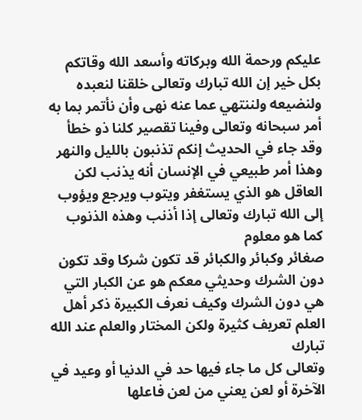عليكم ورحمة الله وبركاته وأسعد الله وقاتكم بكل خير إن الله تبارك وتعالى خلقنا لنعبده ولنضيعه ولننتهي عما عنه نهى وأن نأتمر بما به أمر سبحانه وتعالى وفينا تقصير كلنا ذو خطأ
وقد جاء في الحديث إنكم تذنبون بالليل والنهر وهذا أمر طبيعي في الإنسان أنه يذنب لكن العاقل هو الذي يستغفر ويتوب ويرجع ويؤوب إلى الله تبارك وتعالى إذا أذنب وهذه الذنوب كما هو معلوم
صغائر وكبائر والكبائر قد تكون شركا وقد تكون دون الشرك وحديثي معكم هو عن الكبار التي هي دون الشرك وكيف نعرف الكبيرة ذكر أهل العلم تعريف كثيرة ولكن المختار والعلم عند الله تبارك
وتعالى كل ما جاء فيها حد في الدنيا أو وعيد في الآخرة أو لعن يعني من لعن فاعلها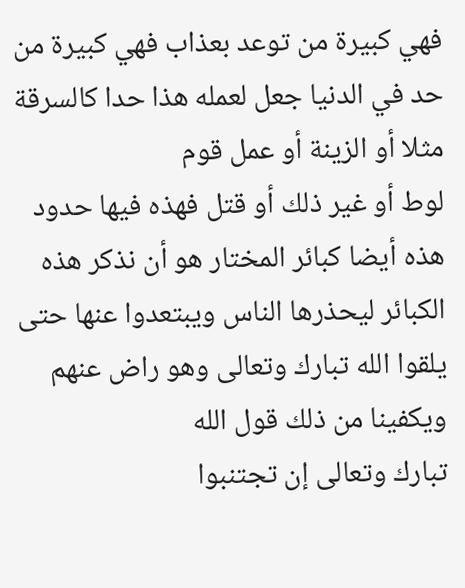فهي كبيرة من توعد بعذاب فهي كبيرة من حد في الدنيا جعل لعمله هذا حدا كالسرقة مثلا أو الزينة أو عمل قوم
لوط أو غير ذلك أو قتل فهذه فيها حدود هذه أيضا كبائر المختار هو أن نذكر هذه الكبائر ليحذرها الناس ويبتعدوا عنها حتى يلقوا الله تبارك وتعالى وهو راض عنهم ويكفينا من ذلك قول الله
تبارك وتعالى إن تجتنبوا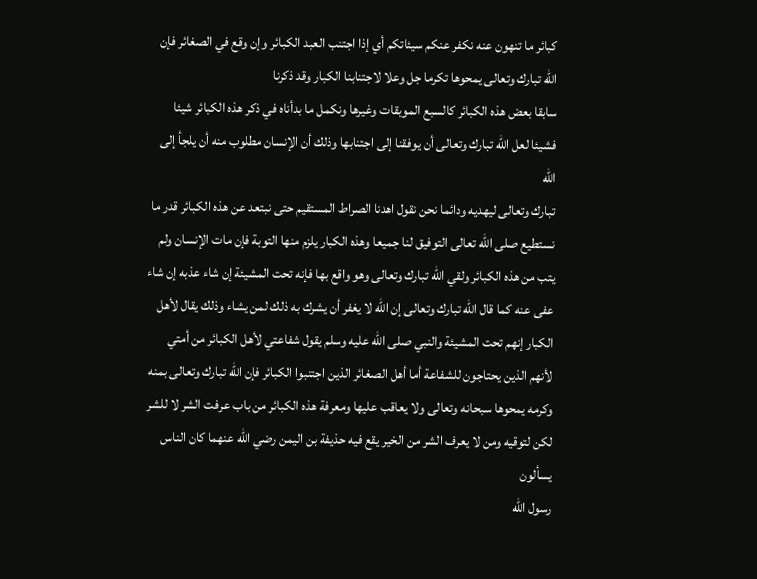كبائر ما تنهون عنه نكفر عنكم سيئاتكم أي إذا اجتنب العبد الكبائر وإن وقع في الصغائر فإن الله تبارك وتعالى يمحوها تكرما جل وعلا لاجتنابنا الكبار وقد ذكرنا
سابقا بعض هذه الكبائر كالسبع الموبقات وغيرها ونكمل ما بدأناه في ذكر هذه الكبائر شيئا فشيئا لعل الله تبارك وتعالى أن يوفقنا إلى اجتنابها وذلك أن الإنسان مطلوب منه أن يلجأ إلى الله
تبارك وتعالى ليهديه ودائما نحن نقول اهدنا الصراط المستقيم حتى نبتعد عن هذه الكبائر قدر ما نستطيع صلى الله تعالى التوفيق لنا جميعا وهذه الكبار يلزم منها التوبة فإن مات الإنسان ولم
يتب من هذه الكبائر ولقي الله تبارك وتعالى وهو واقع بها فإنه تحت المشيئة إن شاء عذبه إن شاء عفى عنه كما قال الله تبارك وتعالى إن الله لا يغفر أن يشرك به ذلك لمن يشاء وذلك يقال لأهل
الكبار إنهم تحت المشيئة والنبي صلى الله عليه وسلم يقول شفاعتي لأهل الكبائر من أمتي لأنهم الذين يحتاجون للشفاعة أما أهل الصغائر الذين اجتنبوا الكبائر فإن الله تبارك وتعالى بمنه
وكرمه يمحوها سبحانه وتعالى ولا يعاقب عليها ومعرفة هذه الكبائر من باب عرفت الشر لا للشر لكن لتوقيه ومن لا يعرف الشر من الخير يقع فيه حذيفة بن اليمن رضي الله عنهما كان الناس يسألون
رسول الله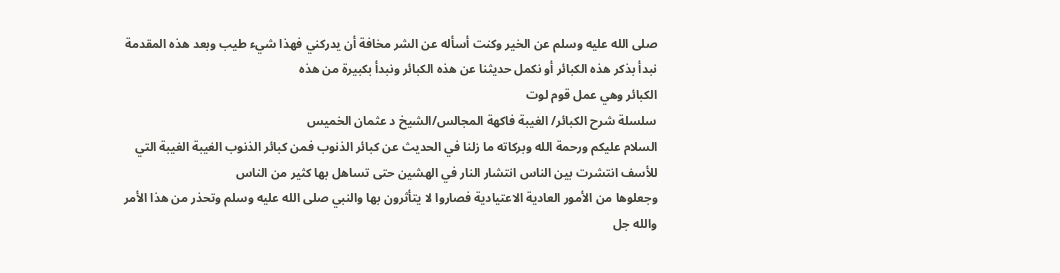صلى الله عليه وسلم عن الخير وكنت أسأله عن الشر مخافة أن يدركني فهذا شيء طيب وبعد هذه المقدمة نبدأ بذكر هذه الكبائر أو نكمل حديثنا عن هذه الكبائر ونبدأ بكبيرة من هذه
الكبائر وهي عمل قوم لوت
سلسلة شرح الكبائر/ الغيبة فاكهة المجالس/الشيخ د عثمان الخميس
السلام عليكم ورحمة الله وبركاته ما زلنا في الحديث عن كبائر الذنوب فمن كبائر الذنوب الغيبة الغيبة التي للأسف انتشرت بين الناس انتشار النار في الهشين حتى تساهل بها كثير من الناس
وجعلوها من الأمور العادية الاعتيادية فصاروا لا يتأثرون بها والنبي صلى الله عليه وسلم وتحذر من هذا الأمر والله جل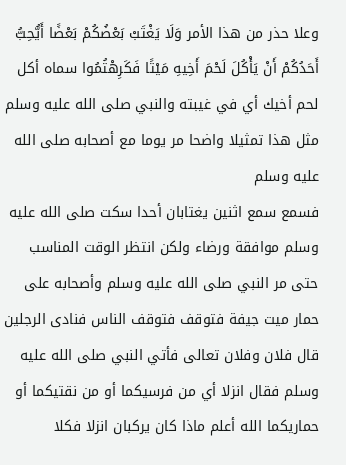وعلا حذر من هذا الأمر وَلَا يَغْتَبْ بَعْضُكُمْ بَعْضًا أَيُّحِبُّ
أَحَدُكُمْ أَنْ يَأْكُلَ لَحْمَ أَخِيهِ مَيْتًا فَكَرِهْتُمُوا سماه أكل لحم أخيك أي في غيبته والنبي صلى الله عليه وسلم مثل هذا تمثيلا واضحا مر يوما مع أصحابه صلى الله عليه وسلم
فسمع سمع اثنين يغتابان أحدا سكت صلى الله عليه وسلم موافقة ورضاء ولكن انتظر الوقت المناسب حتى مر النبي صلى الله عليه وسلم وأصحابه على حمار ميت جيفة فتوقف فتوقف الناس فنادى الرجلين
قال فلان وفلان تعالى فأتي النبي صلى الله عليه وسلم فقال انزلا أي من فرسيكما أو من نقتيكما أو حماريكما الله أعلم ماذا كان يركبان انزلا فكلا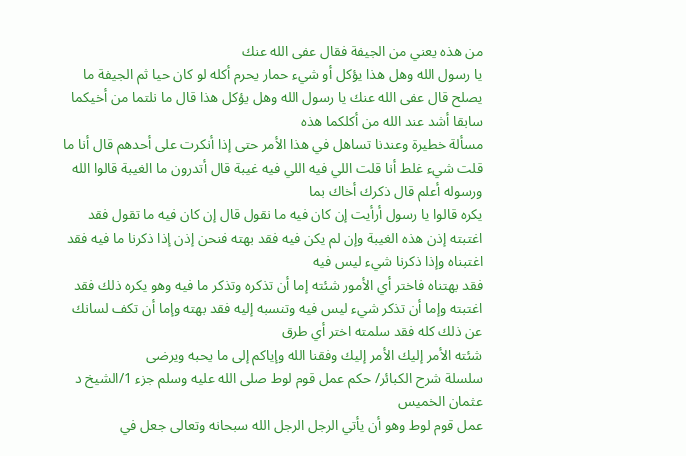من هذه يعني من الجيفة فقال عفى الله عنك
يا رسول الله وهل هذا يؤكل أو شيء حمار يحرم أكله لو كان حيا ثم الجيفة ما يصلح قال عفى الله عنك يا رسول الله وهل يؤكل هذا قال ما نلتما من أخيكما سابقا أشد عند الله من أكلكما هذه
مسألة خطيرة وعندنا تساهل في هذا الأمر حتى إذا أنكرت على أحدهم قال أنا ما قلت شيء غلط أنا قلت اللي فيه اللي فيه غيبة قال أتدرون ما الغيبة قالوا الله ورسوله أعلم قال ذكرك أخاك بما
يكره قالوا يا رسول أرأيت إن كان فيه ما نقول قال إن كان فيه ما تقول فقد اغتبته إذن هذه الغيبة وإن لم يكن فيه فقد بهته فنحن إذن إذا ذكرنا ما فيه فقد اغتبناه وإذا ذكرنا شيء ليس فيه
فقد بهتناه فاختر أي الأمور شئته إما أن تذكره وتذكر ما فيه وهو يكره ذلك فقد اغتبته وإما أن تذكر شيء ليس فيه وتنسبه إليه فقد بهته وإما أن تكف لسانك عن ذلك كله فقد سلمته اختر أي طرق
شئته الأمر إليك الأمر إليك وفقنا الله وإياكم إلى ما يحبه ويرضى
سلسلة شرح الكبائر/ حكم عمل قوم لوط صلى الله عليه وسلم جزء 1/الشيخ د عثمان الخميس
عمل قوم لوط وهو أن يأتي الرجل الرجل الله سبحانه وتعالى جعل في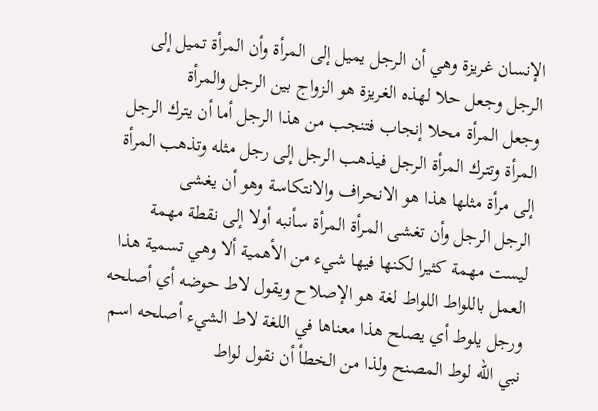الإنسان غريزة وهي أن الرجل يميل إلى المرأة وأن المرأة تميل إلى الرجل وجعل حلا لهذه الغريزة هو الزواج بين الرجل والمرأة
وجعل المرأة محلا إنجاب فتنجب من هذا الرجل أما أن يترك الرجل المرأة وتترك المرأة الرجل فيذهب الرجل إلى رجل مثله وتذهب المرأة إلى مرأة مثلها هذا هو الانحراف والانتكاسة وهو أن يغشى
الرجل الرجل وأن تغشى المرأة المرأة سأنبه أولا إلى نقطة مهمة ليست مهمة كثيرا لكنها فيها شيء من الأهمية ألا وهي تسمية هذا العمل باللواط اللواط لغة هو الإصلاح ويقول لاط حوضه أي أصلحه
ورجل يلوط أي يصلح هذا معناها في اللغة لاط الشيء أصلحه اسم نبي الله لوط المصنح ولذا من الخطأ أن نقول لواط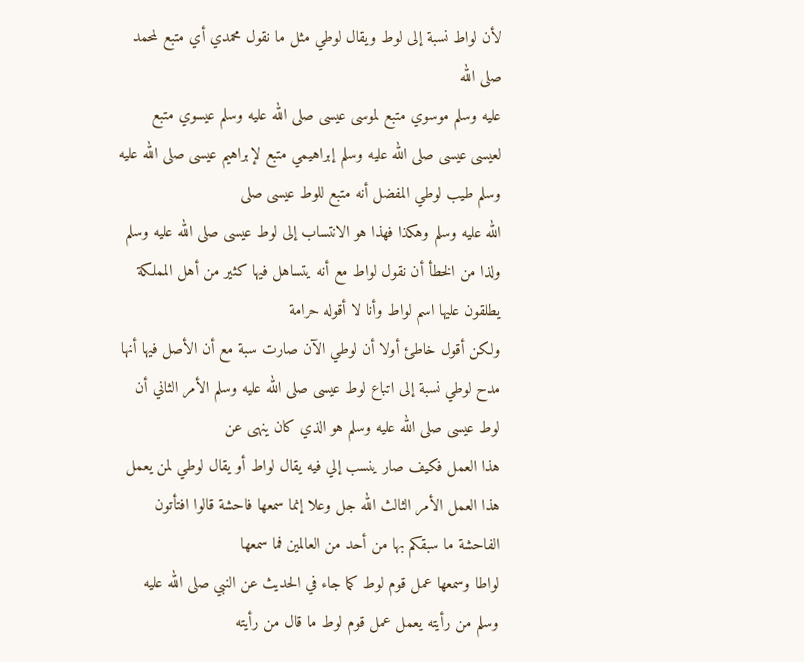لأن لواط نسبة إلى لوط ويقال لوطي مثل ما نقول محمدي أي متبع لمحمد صلى الله
عليه وسلم موسوي متبع لموسى عيسى صلى الله عليه وسلم عيسوي متبع لعيسى عيسى صلى الله عليه وسلم إبراهيمي متبع لإبراهيم عيسى صلى الله عليه وسلم طيب لوطي المفضل أنه متبع للوط عيسى صلى
الله عليه وسلم وهكذا فهذا هو الانتساب إلى لوط عيسى صلى الله عليه وسلم ولذا من الخطأ أن نقول لواط مع أنه يتساهل فيها كثير من أهل المملكة يطلقون عليها اسم لواط وأنا لا أقوله حرامة
ولكن أقول خاطئ أولا أن لوطي الآن صارت سبة مع أن الأصل فيها أنها مدح لوطي نسبة إلى اتباع لوط عيسى صلى الله عليه وسلم الأمر الثاني أن لوط عيسى صلى الله عليه وسلم هو الذي كان ينهى عن
هذا العمل فكيف صار ينسب إلي فيه يقال لواط أو يقال لوطي لمن يعمل هذا العمل الأمر الثالث الله جل وعلا إنما سمعها فاحشة قالوا افتأتون الفاحشة ما سبقكم بها من أحد من العالمين فما سمعها
لواطا وسمعها عمل قوم لوط كما جاء في الحديث عن النبي صلى الله عليه وسلم من رأيته يعمل عمل قوم لوط ما قال من رأيته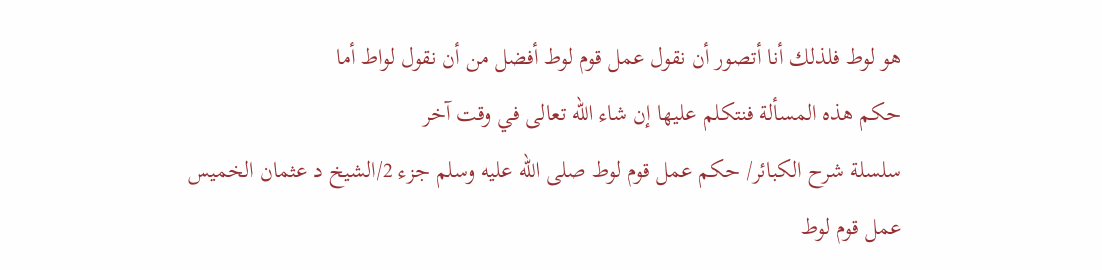هو لوط فلذلك أنا أتصور أن نقول عمل قوم لوط أفضل من أن نقول لواط أما
حكم هذه المسألة فنتكلم عليها إن شاء الله تعالى في وقت آخر
سلسلة شرح الكبائر/ حكم عمل قوم لوط صلى الله عليه وسلم جزء 2/الشيخ د عثمان الخميس
عمل قوم لوط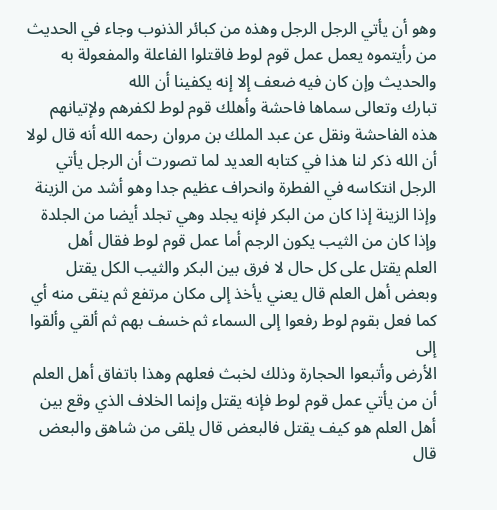وهو أن يأتي الرجل الرجل وهذه من كبائر الذنوب وجاء في الحديث من رأيتموه يعمل عمل قوم لوط فاقتلوا الفاعلة والمفعولة به والحديث وإن كان فيه ضعف إلا إنه يكفينا أن الله
تبارك وتعالى سماها فاحشة وأهلك قوم لوط لكفرهم ولإتيانهم هذه الفاحشة ونقل عن عبد الملك بن مروان رحمه الله أنه قال لولا أن الله ذكر لنا هذا في كتابه العديد لما تصورت أن الرجل يأتي
الرجل انتكاسه في الفطرة وانحراف عظيم جدا وهو أشد من الزينة وإذا الزينة إذا كان من البكر فإنه يجلد وهي تجلد أيضا من الجلدة وإذا كان من الثيب يكون الرجم أما عمل قوم لوط فقال أهل
العلم يقتل على كل حال لا فرق بين البكر والثيب الكل يقتل وبعض أهل العلم قال يعني يأخذ إلى مكان مرتفع ثم ينقى منه أي كما فعل بقوم لوط رفعوا إلى السماء ثم خسف بهم ثم ألقي وألقوا إلى
الأرض وأتبعوا الحجارة وذلك لخبث فعلهم وهذا باتفاق أهل العلم أن من يأتي عمل قوم لوط فإنه يقتل وإنما الخلاف الذي وقع بين أهل العلم هو كيف يقتل فالبعض قال يلقى من شاهق والبعض قال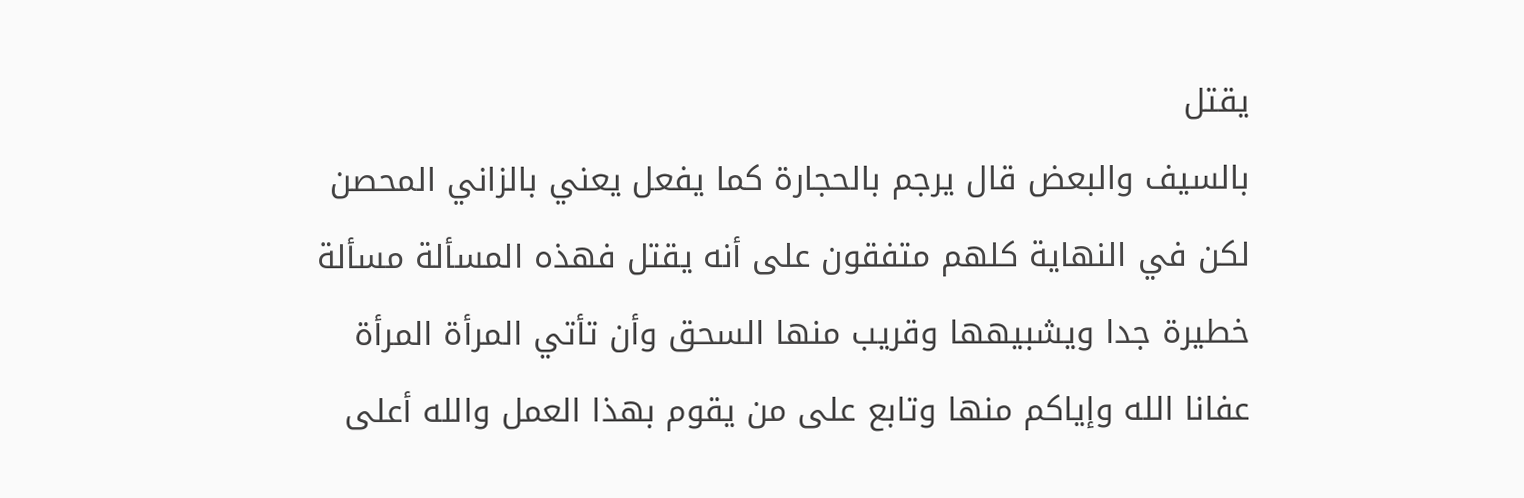يقتل
بالسيف والبعض قال يرجم بالحجارة كما يفعل يعني بالزاني المحصن لكن في النهاية كلهم متفقون على أنه يقتل فهذه المسألة مسألة خطيرة جدا ويشبيهها وقريب منها السحق وأن تأتي المرأة المرأة
عفانا الله وإياكم منها وتابع على من يقوم بهذا العمل والله أعلى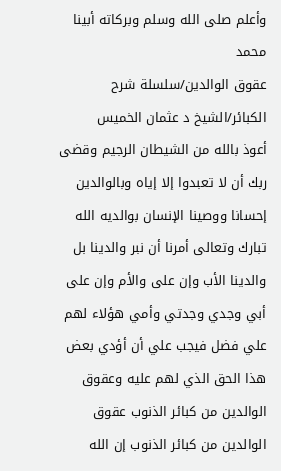وأعلم صلى الله وسلم وبركاته أبينا محمد
عقوق الوالدين/سلسلة شرح الكبائر/الشيخ د عثمان الخميس
أعوذ بالله من الشيطان الرجيم وقضى ربك أن لا تعبدوا إلا إياه وبالوالدين إحسانا ووصينا الإنسان بوالديه الله تبارك وتعالى أمرنا أن نبر والدينا بل والدينا الأب وإن على والأم وإن على
أبي وجدي وجدتي وأمي هؤلاء لهم علي فضل فيجب علي أن أؤدي بعض هذا الحق الذي لهم عليه وعقوق الوالدين من كبائر الذنوب عقوق الوالدين من كبائر الذنوب إن الله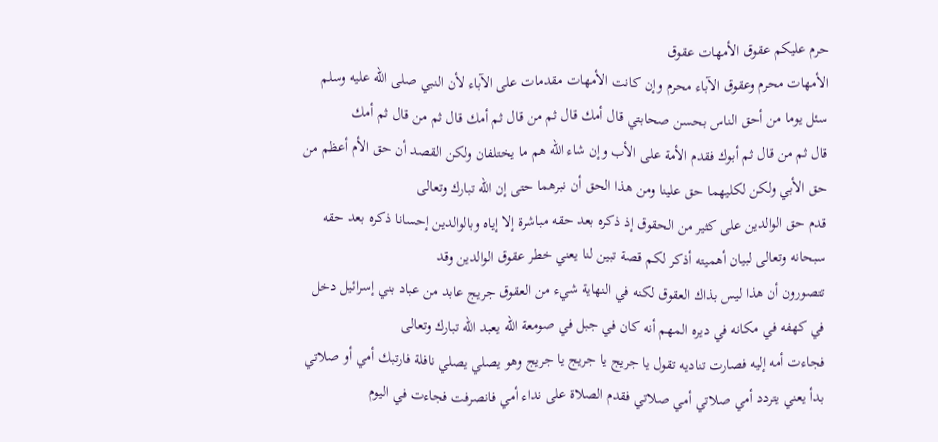حرم عليكم عقوق الأمهات عقوق
الأمهات محرم وعقوق الآباء محرم وإن كانت الأمهات مقدمات على الآباء لأن النبي صلى الله عليه وسلم سئل يوما من أحق الناس بحسن صحابتي قال أمك قال ثم من قال ثم أمك قال ثم من قال ثم أمك
قال ثم من قال ثم أبوك فقدم الأمة على الأب وإن شاء الله هم ما يختلفان ولكن القصد أن حق الأم أعظم من حق الأبي ولكن لكليهما حق علينا ومن هذا الحق أن نبرهما حتى إن الله تبارك وتعالى
قدم حق الوالدين على كثير من الحقوق إذ ذكره بعد حقه مباشرة إلا إياه وبالوالدين إحسانا ذكره بعد حقه سبحانه وتعالى لبيان أهميته أذكر لكم قصة تبين لنا يعني خطر عقوق الوالدين وقد
تتصورون أن هذا ليس بذاك العقوق لكنه في النهاية شيء من العقوق جريج عابد من عباد بني إسرائيل دخل في كهفه في مكانه في ديره المهم أنه كان في جبل في صومعة الله يعبد الله تبارك وتعالى
فجاءت أمه إليه فصارت تناديه تقول يا جريج يا جريج يا جريج وهو يصلي يصلي نافلة فارتبك أمي أو صلاتي بدأ يعني يتردد أمي صلاتي أمي صلاتي فقدم الصلاة على نداء أمي فانصرفت فجاءت في اليوم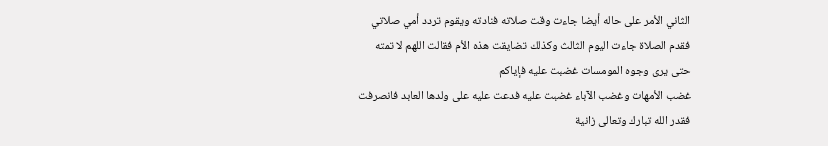الثاني الأمر على حاله أيضا جاءت وقت صلاته فنادته ويقوم تردد أمي صلاتي فقدم الصلاة جاءت اليوم الثالث وكذلك تضايقت هذه الأم فقالت اللهم لا تمته حتى يرى وجوه المومسات غضبت عليه فإياكم
غضب الأمهات وغضب الآباء غضبت عليه فدعت عليه على ولدها العابد فانصرفت فقدر الله تبارك وتعالى زانية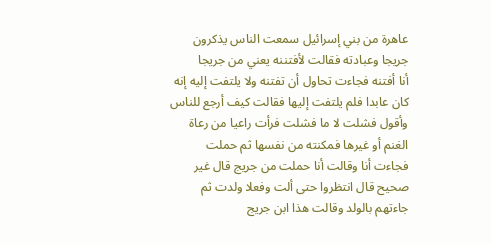عاهرة من بني إسرائيل سمعت الناس يذكرون جريجا وعبادته فقالت لأفتننه يعني من جريجا
أنا أفتنه فجاءت تحاول أن تفتنه ولا يلتفت إليه إنه كان عابدا فلم يلتفت إليها فقالت كيف أرجع للناس وأقول فشلت لا ما فشلت فرأت راعيا من رعاة الغنم أو غيرها فمكنته من نفسها ثم حملت
فجاءت أنا وقالت أنا حملت من جريج قال غير صحيح قال انتظروا حتى ألت وفعلا ولدت ثم جاءتهم بالولد وقالت هذا ابن جريج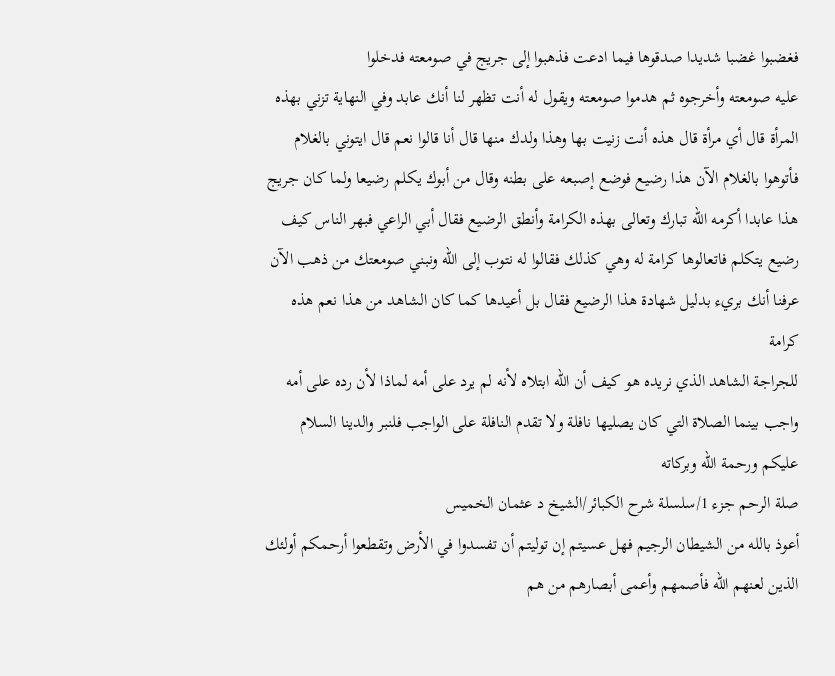فغضبوا غضبا شديدا صدقوها فيما ادعت فذهبوا إلى جريج في صومعته فدخلوا
عليه صومعته وأخرجوه ثم هدموا صومعته ويقول له أنت تظهر لنا أنك عابد وفي النهاية تزني بهذه المرأة قال أي مرأة قال هذه أنت زنيت بها وهذا ولدك منها قال أنا قالوا نعم قال ايتوني بالغلام
فأتوهوا بالغلام الآن هذا رضيع فوضع إصبعه على بطنه وقال من أبوك يكلم رضيعا ولما كان جريج هذا عابدا أكرمه الله تبارك وتعالى بهذه الكرامة وأنطق الرضيع فقال أبي الراعي فبهر الناس كيف
رضيع يتكلم فاتعالوها كرامة له وهي كذلك فقالوا له نتوب إلى الله ونبني صومعتك من ذهب الآن عرفنا أنك بريء بدليل شهادة هذا الرضيع فقال بل أعيدها كما كان الشاهد من هذا نعم هذه كرامة
للجراجة الشاهد الذي نريده هو كيف أن الله ابتلاه لأنه لم يرد على أمه لماذا لأن رده على أمه واجب بينما الصلاة التي كان يصليها نافلة ولا تقدم النافلة على الواجب فلنبر والدينا السلام
عليكم ورحمة الله وبركاته
صلة الرحم جزء 1/سلسلة شرح الكبائر/الشيخ د عثمان الخميس
أعوذ بالله من الشيطان الرجيم فهل عسيتم إن توليتم أن تفسدوا في الأرض وتقطعوا أرحمكم أولئك الذين لعنهم الله فأصمهم وأعمى أبصارهم من هم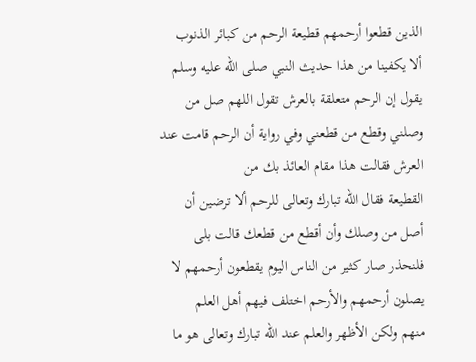الذين قطعوا أرحمهم قطيعة الرحم من كبائر الذنوب
ألا يكفينا من هذا حديث النبي صلى الله عليه وسلم يقول إن الرحم متعلقة بالعرش تقول اللهم صل من وصلني وقطع من قطعني وفي رواية أن الرحم قامت عند العرش فقالت هذا مقام العائذ بك من
القطيعة فقال الله تبارك وتعالى للرحم ألا ترضين أن أصل من وصلك وأن أقطع من قطعك قالت بلى فلنحذر صار كثير من الناس اليوم يقطعون أرحمهم لا يصلون أرحمهم والأرحم اختلف فيهم أهل العلم
منهم ولكن الأظهر والعلم عند الله تبارك وتعالى هو ما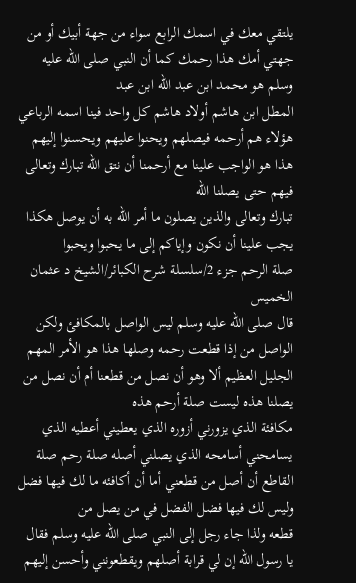يلتقي معك في اسمك الرابع سواء من جهة أبيك أو من جهتي أمك هذا رحمك كما أن النبي صلى الله عليه وسلم هو محمد ابن عبد الله ابن عبد
المطل ابن هاشم أولاد هاشم كل واحد فينا اسمه الرباعي هؤلاء هم أرحمه فيصلهم ويحنوا عليهم ويحسنوا إليهم هذا هو الواجب علينا مع أرحمنا أن نتق الله تبارك وتعالى فيهم حتى يصلنا الله
تبارك وتعالى والذين يصلون ما أمر الله به أن يوصل هكذا يجب علينا أن نكون وإياكم إلى ما يحبوا ويحبوا
صلة الرحم جزء 2/سلسلة شرح الكبائر/الشيخ د عثمان الخميس
قال صلى الله عليه وسلم ليس الواصل بالمكافئ ولكن الواصل من إذا قطعت رحمه وصلها هذا هو الأمر المهم الجليل العظيم ألا وهو أن نصل من قطعنا أم أن نصل من يصلنا هذه ليست صلة أرحم هذه
مكافئة الذي يزورني أزوره الذي يعطيني أعطيه الذي يسامحني أسامحه الذي يصلني أصله صلة رحم صلة القاطع أن أصل من قطعني أما أن أكافئه ما لك فيها فضل وليس لك فيها فضل الفضل في من يصل من
قطعه ولذا جاء رجل إلى النبي صلى الله عليه وسلم فقال يا رسول الله إن لي قرابة أصلهم ويقطعونني وأحسن إليهم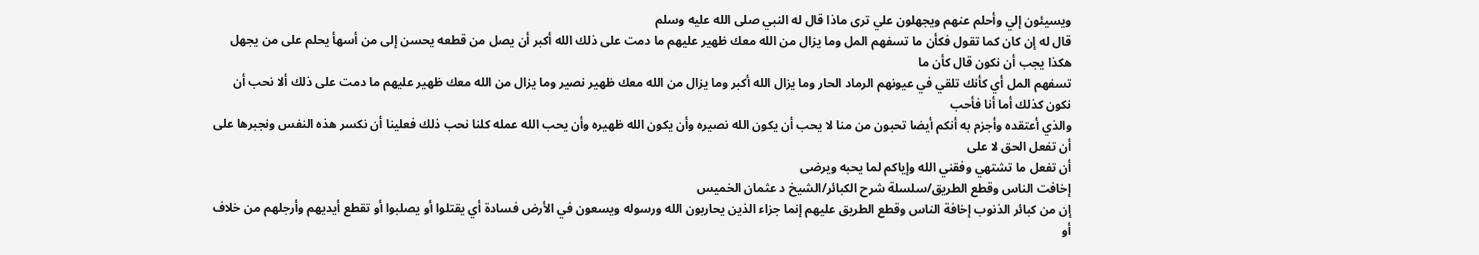ويسيئون إلي وأحلم عنهم ويجهلون علي ترى ماذا قال له النبي صلى الله عليه وسلم
قال له إن كان كما تقول فكأن ما تسفهم المل وما يزال من الله معك ظهير عليهم ما دمت على ذلك الله أكبر أن يصل من قطعه يحسن إلى من أسهأ يحلم على من يجهل هكذا يجب أن نكون قال كأن ما
تسفهم المل أي كأنك تلقي في عيونهم الرماد الحار وما يزال الله أكبر وما يزال من الله معك ظهير نصير وما يزال من الله معك ظهير عليهم ما دمت على ذلك ألا نحب أن نكون كذلك أما أنا فأحب
والذي أعتقده وأجزم به أنكم أيضا تحبون من منا لا يحب أن يكون الله نصيره وأن يكون الله ظهيره وأن يحب الله عمله كلنا نحب ذلك فعلينا أن نكسر هذه النفس ونجبرها على أن تفعل الحق لا على
أن تفعل ما تشتهي وفقني الله وإياكم لما يحبه ويرضى
إخافت الناس وقطع الطريق/سلسلة شرح الكبائر/الشيخ د عثمان الخميس
إن من كبائر الذنوب إخافة الناس وقطع الطريق عليهم إنما جزاء الذين يحاربون الله ورسوله ويسعون في الأرض فسادة أي يقتلوا أو يصلبوا أو تقطع أيديهم وأرجلهم من خلاف أو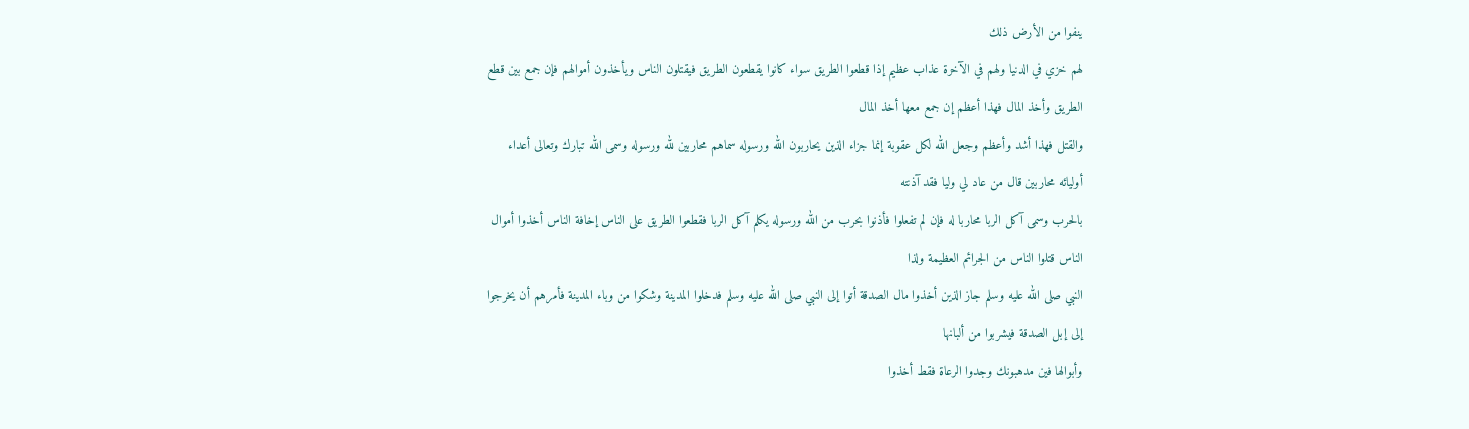ينفوا من الأرض ذلك
لهم خزي في الدنيا ولهم في الآخرة عذاب عظيم إذا قطعوا الطريق سواء كانوا يقطعون الطريق فيقتلون الناس ويأخذون أموالهم فإن جمع بين قطع الطريق وأخذ المال فهذا أعظم إن جمع معها أخذ المال
والقتل فهذا أشد وأعظم وجعل الله لكل عقوبة إنما جزاء الذين يحاربون الله ورسوله سماهم محاربين لله ورسوله وسمى الله تبارك وتعالى أعداء أوليائه محاربين قال من عاد لي وليا فقد آذنته
بالحرب وسمى آكل الربا محاربا له فإن لم تفعلوا فأذنوا بحرب من الله ورسوله يكلم آكل الربا فقطعوا الطريق على الناس إخافة الناس أخذوا أموال الناس قتلوا الناس من الجرائم العظيمة ولذا
النبي صلى الله عليه وسلم جاز الذين أخذوا مال الصدقة أتوا إلى النبي صلى الله عليه وسلم فدخلوا المدينة وشكوا من وباء المدينة فأمرهم أن يخرجوا إلى إبل الصدقة فيشربوا من ألبانها
وأبوالها فين مدهبونك وجدوا الرعاة فقط أخذوا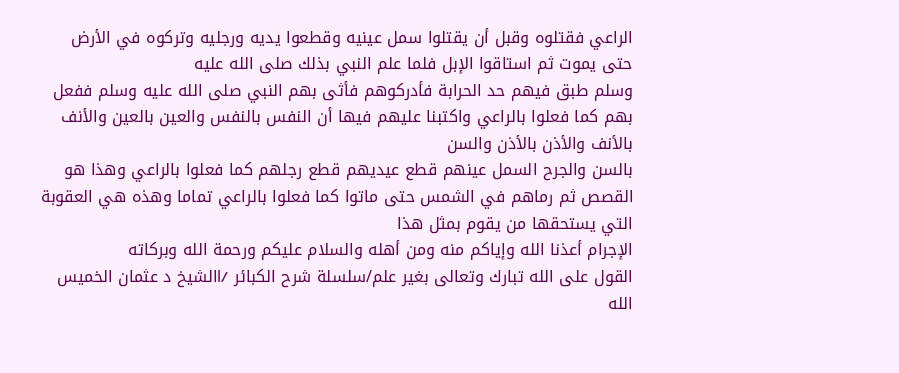الراعي فقتلوه وقبل أن يقتلوا سمل عينيه وقطعوا يديه ورجليه وتركوه في الأرض حتى يموت ثم استاقوا الإبل فلما علم النبي بذلك صلى الله عليه
وسلم طبق فيهم حد الحرابة فأدركوهم فأثى بهم النبي صلى الله عليه وسلم ففعل بهم كما فعلوا بالراعي واكتبنا عليهم فيها أن النفس بالنفس والعين بالعين والأنف بالأنف والأذن بالأذن والسن
بالسن والجرح السمل عينهم قطع عيديهم قطع رجلهم كما فعلوا بالراعي وهذا هو القصص ثم رماهم في الشمس حتى ماتوا كما فعلوا بالراعي تماما وهذه هي العقوبة التي يستحقها من يقوم بمثل هذا
الإجرام أعذنا الله وإياكم منه ومن أهله والسلام عليكم ورحمة الله وبركاته
القول على الله تبارك وتعالى بغير علم/سلسلة شرح الكبائر /lالشيخ د عثمان الخميس
الله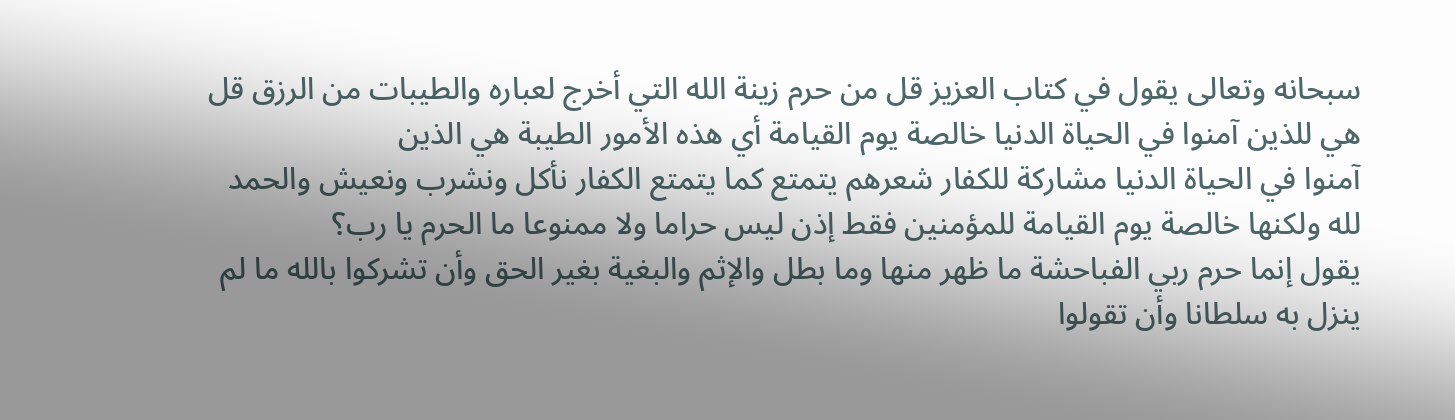سبحانه وتعالى يقول في كتاب العزيز قل من حرم زينة الله التي أخرج لعباره والطيبات من الرزق قل هي للذين آمنوا في الحياة الدنيا خالصة يوم القيامة أي هذه الأمور الطيبة هي الذين
آمنوا في الحياة الدنيا مشاركة للكفار شعرهم يتمتع كما يتمتع الكفار نأكل ونشرب ونعيش والحمد لله ولكنها خالصة يوم القيامة للمؤمنين فقط إذن ليس حراما ولا ممنوعا ما الحرم يا رب؟
يقول إنما حرم ربي الفباحشة ما ظهر منها وما بطل والإثم والبغية بغير الحق وأن تشركوا بالله ما لم ينزل به سلطانا وأن تقولوا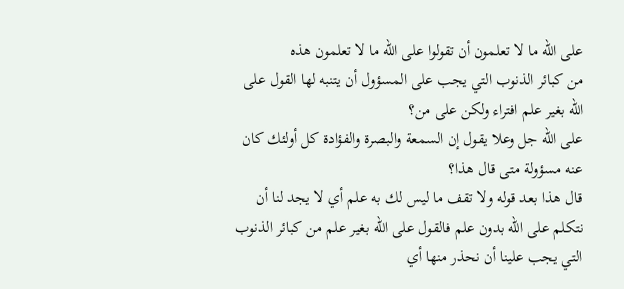على الله ما لا تعلمون أن تقولوا على الله ما لا تعلمون هذه
من كبائر الذنوب التي يجب على المسؤول أن يتنبه لها القول على الله بغير علم افتراء ولكن على من؟
على الله جل وعلا يقول إن السمعة والبصرة والفؤادة كل أولئك كان عنه مسؤولة متى قال هذا؟
قال هذا بعد قوله ولا تقف ما ليس لك به علم أي لا يجد لنا أن نتكلم على الله بدون علم فالقول على الله بغير علم من كبائر الذنوب التي يجب علينا أن نحذر منها أي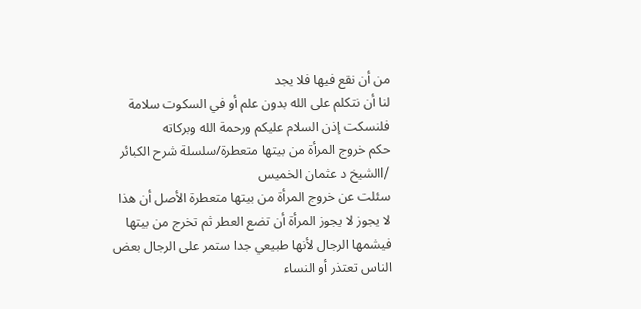من أن نقع فيها فلا يجد
لنا أن نتكلم على الله بدون علم أو في السكوت سلامة فلنسكت إذن السلام عليكم ورحمة الله وبركاته
حكم خروج المرأة من بيتها متعطرة/سلسلة شرح الكبائر /lالشيخ د عثمان الخميس
سئلت عن خروج المرأة من بيتها متعطرة الأصل أن هذا لا يجوز لا يجوز المرأة أن تضع العطر ثم تخرج من بيتها فيشمها الرجال لأنها طبيعي جدا ستمر على الرجال بعض الناس تعتذر أو النساء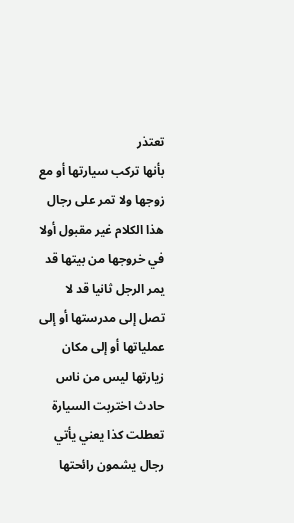تعتذر
بأنها تركب سيارتها أو مع زوجها ولا تمر على رجال هذا الكلام غير مقبول أولا في خروجها من بيتها قد يمر الرجل ثانيا قد لا تصل إلى مدرستها أو إلى عملياتها أو إلى مكان زيارتها ليس من ناس
حادث اختربت السيارة تعطلت كذا يعني يأتي رجال يشمون رائحتها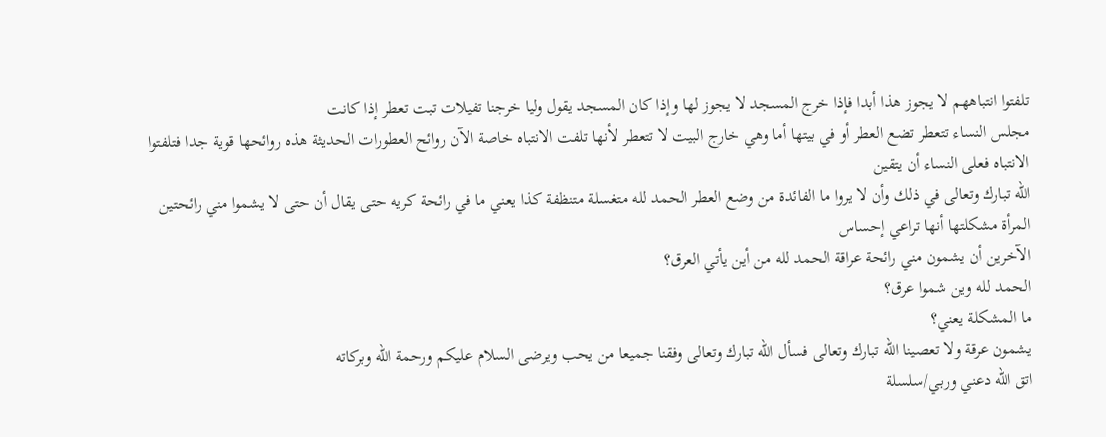تلفتوا انتباههم لا يجوز هذا أبدا فإذا خرج المسجد لا يجوز لها وإذا كان المسجد يقول وليا خرجنا تفيلات تبت تعطر إذا كانت
مجلس النساء تتعطر تضع العطر أو في بيتها أما وهي خارج البيت لا تتعطر لأنها تلفت الانتباه خاصة الآن روائح العطورات الحديثة هذه روائحها قوية جدا فتلفتوا الانتباه فعلى النساء أن يتقين
الله تبارك وتعالى في ذلك وأن لا يروا ما الفائدة من وضع العطر الحمد لله متغسلة متنظفة كذا يعني ما في رائحة كريه حتى يقال أن حتى لا يشموا مني رائحتين المرأة مشكلتها أنها تراعي إحساس
الآخرين أن يشمون مني رائحة عراقة الحمد لله من أين يأتي العرق؟
الحمد لله وين شموا عرق؟
ما المشكلة يعني؟
يشمون عرقة ولا تعصينا الله تبارك وتعالى فسأل الله تبارك وتعالى وفقنا جميعا من يحب ويرضى السلام عليكم ورحمة الله وبركاته
اتق الله دعني وربي/سلسلة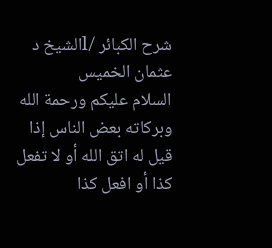شرح الكبائر /lالشيخ د عثمان الخميس
السلام عليكم ورحمة الله وبركاته بعض الناس إذا قيل له اتق الله أو لا تفعل كذا أو افعل كذا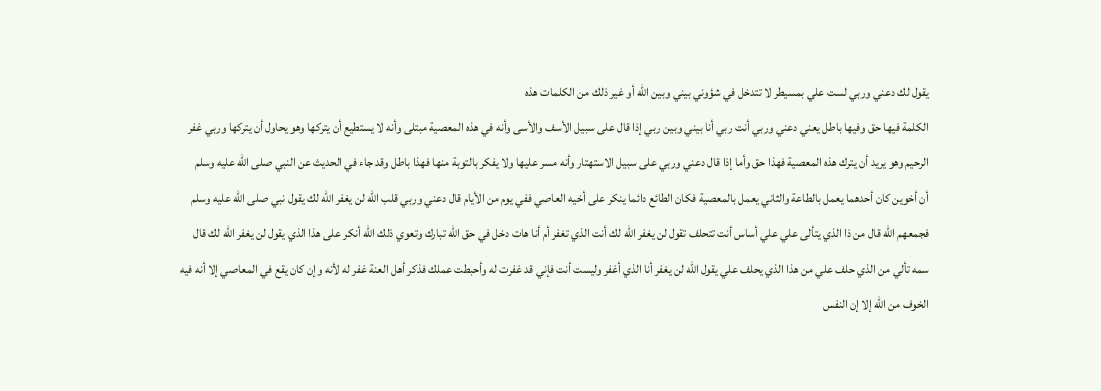يقول لك دعني وربي لست علي بمسيطر لا تتدخل في شؤوني بيني وبين الله أو غير ذلك من الكلمات هذه
الكلمة فيها حق وفيها باطل يعني دعني وربي أنت ربي أنا بيني وبين ربي إذا قال على سبيل الأسف والأسى وأنه في هذه المعصية مبتلى وأنه لا يستطيع أن يتركها وهو يحاول أن يتركها وربي غفر
الرحيم وهو يريد أن يترك هذه المعصية فهذا حق وأما إذا قال دعني وربي على سبيل الاستهتار وأنه مسر عليها ولا يفكر بالتوبة منها فهذا باطل وقد جاء في الحديث عن النبي صلى الله عليه وسلم
أن أخوين كان أحدهما يعمل بالطاعة والثاني يعمل بالمعصية فكان الطائع دائما ينكر على أخيه العاصي ففي يوم من الأيام قال دعني وربي قلب الله لن يغفر الله لك يقول نبي صلى الله عليه وسلم
فجمعهم الله قال من ذا الذي يتألى علي علي أساس أنت تتحلف تقول لن يغفر الله لك أنت الذي تغفر أم أنا هات دخل في حق الله تبارك وتعوي ذلك الله أنكر على هذا الذي يقول لن يغفر الله لك قال
سمه تألي من الذي حلف علي من هذا الذي يحلف علي يقول الله لن يغفر أنا الذي أغفر وليست أنت فإني قد غفرت له وأحبطت عملك فذكر أهل العنة غفر له لأنه وإن كان يقع في المعاصي إلا أنه فيه
الخوف من الله إلا إن النفس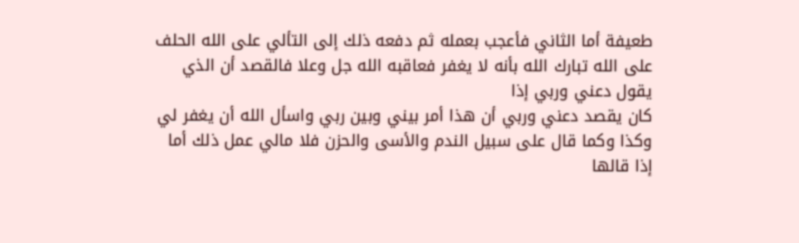طعيفة أما الثاني فأعجب بعمله ثم دفعه ذلك إلى التألي على الله الحلف على الله تبارك الله بأنه لا يغفر فعاقبه الله جل وعلا فالقصد أن الذي يقول دعني وربي إذا
كان يقصد دعني وربي أن هذا أمر بيني وبين ربي واسأل الله أن يغفر لي وكذا وكما قال على سبيل الندم والأسى والحزن فلا مالي عمل ذلك أما إذا قالها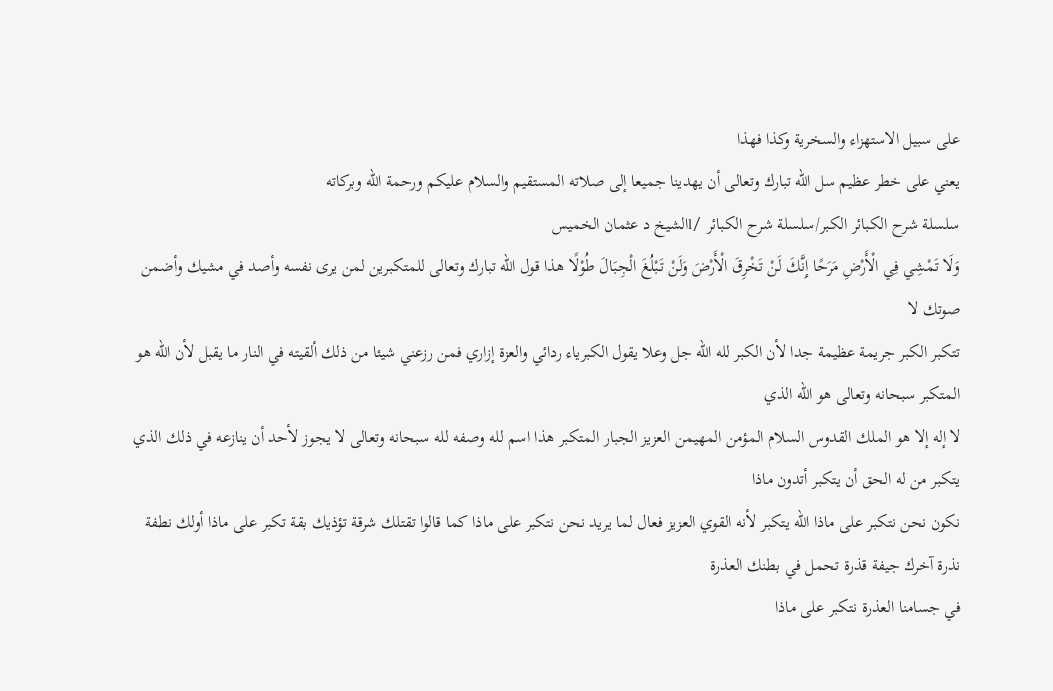على سبيل الاستهزاء والسخرية وكذا فهذا
يعني على خطر عظيم سل الله تبارك وتعالى أن يهدينا جميعا إلى صلاته المستقيم والسلام عليكم ورحمة الله وبركاته
سلسلة شرح الكبائر الكبر/سلسلة شرح الكبائر /lالشيخ د عثمان الخميس
وَلَا تَمْشِي فِي الْأَرْضِ مَرَحًا إِنَّكَ لَنْ تَخْرِقَ الْأَرْضَ وَلَنْ تَبْلُغَ الْجِبَالَ طُوْلًا هذا قول الله تبارك وتعالى للمتكبرين لمن يرى نفسه وأصد في مشيك وأضمن صوتك لا
تتكبر الكبر جريمة عظيمة جدا لأن الكبر لله الله جل وعلا يقول الكبرياء ردائي والعزة إزاري فمن رزعني شيئا من ذلك ألقيته في النار ما يقبل لأن الله هو المتكبر سبحانه وتعالى هو الله الذي
لا إله إلا هو الملك القدوس السلام المؤمن المهيمن العزيز الجبار المتكبر هذا اسم لله وصفه لله سبحانه وتعالى لا يجوز لأحد أن ينازعه في ذلك الذي يتكبر من له الحق أن يتكبر أتدون ماذا
نكون نحن نتكبر على ماذا الله يتكبر لأنه القوي العزيز فعال لما يريد نحن نتكبر على ماذا كما قالوا تقتلك شرقة تؤذيك بقة تكبر على ماذا أولك نطفة نذرة آخرك جيفة قذرة تحمل في بطنك العذرة
في جسامنا العذرة نتكبر على ماذا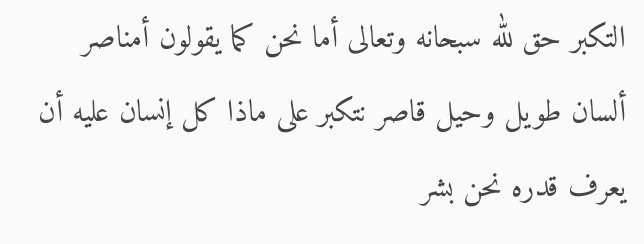التكبر حق لله سبحانه وتعالى أما نحن كما يقولون أمناصر ألسان طويل وحيل قاصر نتكبر على ماذا كل إنسان عليه أن يعرف قدره نحن بشر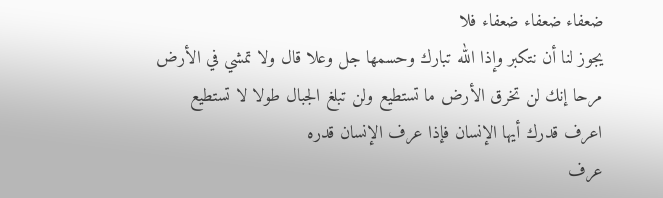ضعفاء ضعفاء ضعفاء فلا
يجوز لنا أن نتكبر وإذا الله تبارك وحسمها جل وعلا قال ولا تمشي في الأرض مرحا إنك لن تخرق الأرض ما تستطيع ولن تبلغ الجبال طولا لا تستطيع اعرف قدرك أيها الإنسان فإذا عرف الإنسان قدره
عرف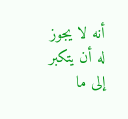أنه لا يجوز له أن يتكبر إلى ما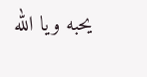يحبه ويا الله